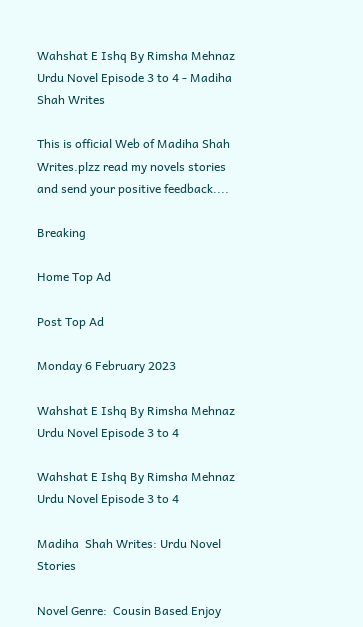Wahshat E Ishq By Rimsha Mehnaz Urdu Novel Episode 3 to 4 - Madiha Shah Writes

This is official Web of Madiha Shah Writes.plzz read my novels stories and send your positive feedback....

Breaking

Home Top Ad

Post Top Ad

Monday 6 February 2023

Wahshat E Ishq By Rimsha Mehnaz Urdu Novel Episode 3 to 4

Wahshat E Ishq By Rimsha Mehnaz Urdu Novel Episode 3 to 4

Madiha  Shah Writes: Urdu Novel Stories

Novel Genre:  Cousin Based Enjoy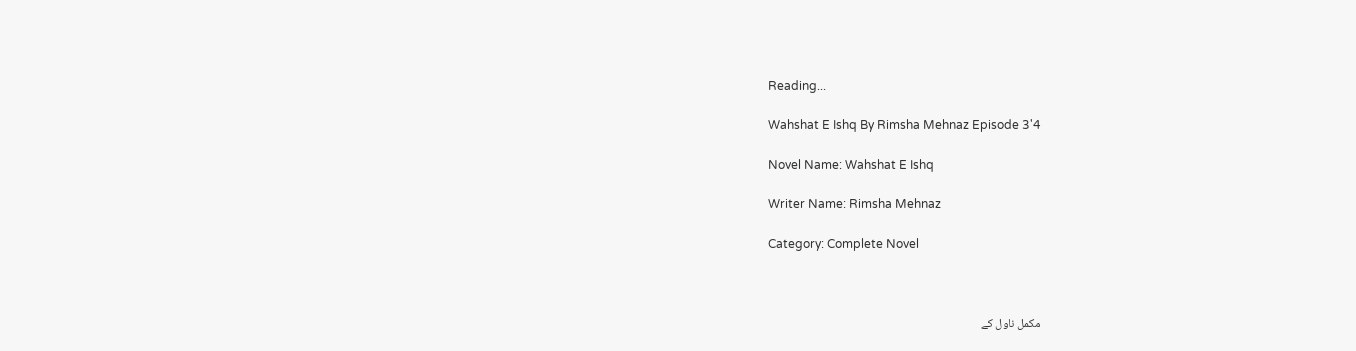Reading...

Wahshat E Ishq By Rimsha Mehnaz Episode 3'4

Novel Name: Wahshat E Ishq

Writer Name: Rimsha Mehnaz

Category: Complete Novel



مکمل ناول کے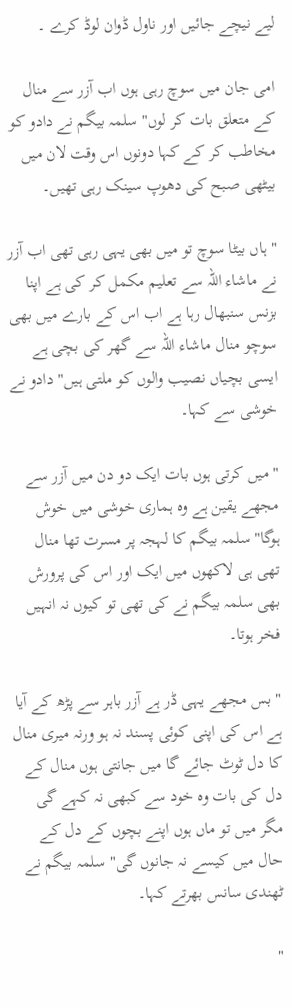لیے نیچے جائیں اور ناول ڈوان لوڈ کرے ۔

امی جان میں سوچ رہی ہوں اب آزر سے منال کے متعلق بات کر لوں" سلمہ بیگم نے دادو کو مخاطب کر کے کہا دونوں اس وقت لان میں بیٹھی صبح کی دھوپ سینک رہی تھیں۔

" ہاں بیٹا سوچ تو میں بھی یہی رہی تھی اب آزر نے ماشاء اللہ سے تعلیم مکمل کر کی ہے اپنا بزنس سنبھال رہا ہے اب اس کے بارے میں بھی سوچو منال ماشاء اللہ سے گھر کی بچی ہے ایسی بچیاں نصیب والوں کو ملتی ہیں" دادو نے خوشی سے کہا۔

" میں کرتی ہوں بات ایک دو دن میں آزر سے مجھے یقین ہے وہ ہماری خوشی میں خوش ہوگا" سلمہ بیگم کا لہجہ پر مسرت تھا منال تھی ہی لاکھوں میں ایک اور اس کی پرورش بھی سلمہ بیگم نے کی تھی تو کیوں نہ انہیں فخر ہوتا۔

" بس مجھے یہی ڈر ہے آزر باہر سے پڑھ کے آیا ہے اس کی اپنی کوئی پسند نہ ہو ورنہ میری منال کا دل ٹوٹ جائے گا میں جانتی ہوں منال کے دل کی بات وہ خود سے کبھی نہ کہے گی مگر میں تو ماں ہوں اپنے بچوں کے دل کے حال میں کیسے نہ جانوں گی" سلمہ بیگم نے ٹھندی سانس بھرتے کہا۔

"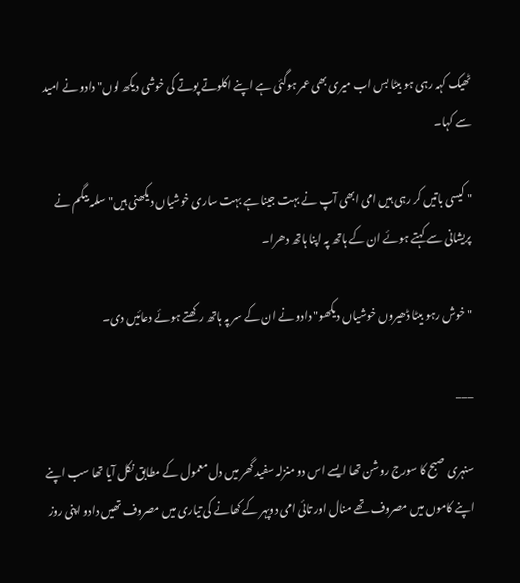ٹھیک کہہ رہی ہو بیٹا بس اب میری بھی عمر ہوگئی ہے اپنے اکلوتے پوتے کی خوشی دیکھ لوں" دادو نے امید سے کہا۔

" کیسی باتیں کر رہی ہیں امی ابھی آپ نے بہت جینا ہے بہت ساری خوشیاں دیکھنی ہیں" سلمہ بیگم نے پریشانی سے کہتے ہوئے ان کے ہاتھ پہ اپنا ہاتھ دھرا۔

" خوش رہو بیٹا ڈھیروں خوشیاں دیکھو" دادو نے ان کے سر پہ ہاتھ رکھتے ہوئے دعائیں دی۔

___

سنہری صبح کا سورج روشن تھا ایسے اس دو منزلہ سفید گھر میں دل معمول کے مطابق نکل آیا تھا سب اپنے اپنے کاموں میں مصروف تھے منال اور تائی امی دوپہر کے کھانے کی تیاری میں مصروف تھیں دادو اپنی روز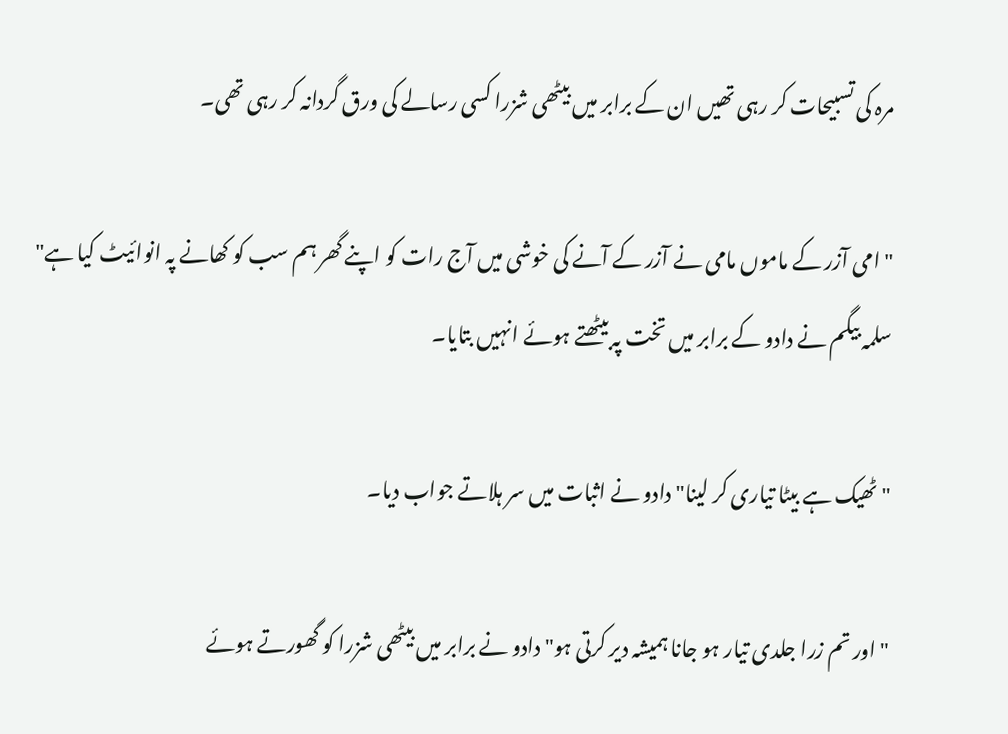مرہ کی تسبیحات کر رہی تھیں ان کے برابر میں بیٹھی شزرا کسی رسالے کی ورق گردانہ کر رہی تھی۔

" امی آزر کے ماموں مامی نے آزر کے آنے کی خوشی میں آج رات کو اپنے گھر ہم سب کو کھانے پہ انوائیٹ کیا ہے" سلمہ بیگم نے دادو کے برابر میں تخت پہ بیٹھتے ہوئے انہیں بتایا۔

"ٹھیک ہے بیٹا تیاری کر لینا" دادو نے اثبات میں سر ہلاتے جواب دیا۔

" اور تم زرا جلدی تیار ہو جانا ہمیشہ دیر کرتی ہو" دادو نے برابر میں بیٹھی شزرا کو گھورتے ہوئے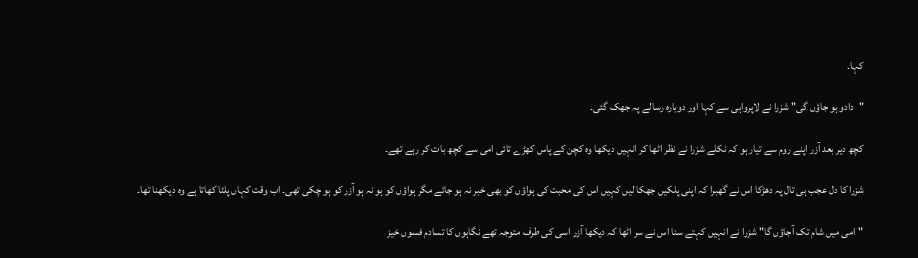کہا۔

"دادو ہو جاؤں گی" شزرا نے لاپرواہی سے کہا اور دوبارہ رسالے پہ جھک گئی۔

کچھ دیر بعد آزر اپنے روم سے تیار ہو کہ نکلے شزرا نے نظر اٹھا کر انہیں دیکھا وہ کچن کے پاس کھڑے تائی امی سے کچھ بات کر رہے تھے۔

شزرا کا دل عجب ہی تال پہ دھڑکا اس نے گھبرا کہ اپنی پلکیں جھکا لیں کہیں اس کی محبت کی ہواؤں کو بھی خبر نہ ہو جائے مگر ہواؤں کو ہو نہ ہو آزر کو ہو چکی تھی۔ اب وقت کہاں پلٹا کھاتا ہے وہ دیکھنا تھا۔

"امی میں شام تک آجاؤں گا" شزرا نے انہیں کہتے سنا اس نے سر اٹھا کہ دیکھا آزر اسی کی طرف متوجہ تھے نگاہوں کا تسادم فسوں خیز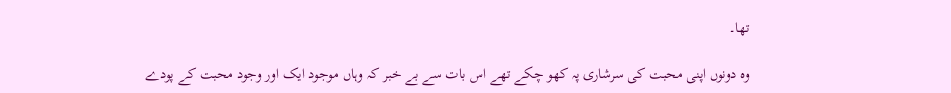تھا۔

وہ دونوں اپنی محبت کی سرشاری پہ کھو چکے تھے اس بات سے بے خبر کہ وہاں موجود ایک اور وجود محبت کے پودے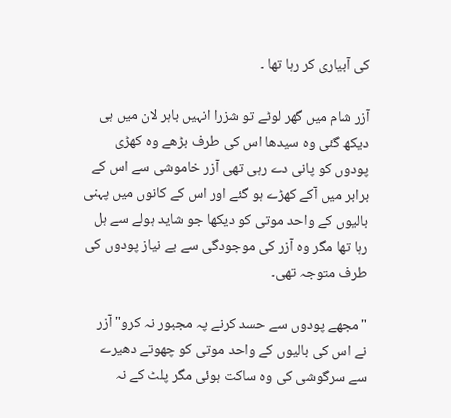کی آبیاری کر رہا تھا ۔

آزر شام میں گھر لوٹے تو شزرا انہیں باہر لان میں ہی دیکھ گئی وہ سیدھا اس کی طرف بڑھے وہ کھڑی پودوں کو پانی دے رہی تھی آزر خاموشی سے اس کے برابر میں آکے کھڑے ہو گئے اور اس کے کانوں میں پہنی بالیوں کے واحد موتی کو دیکھا جو شاید ہولے سے ہل رہا تھا مگر وہ آزر کی موجودگی سے بے نیاز پودوں کی طرف متوجہ تھی۔

"مجھے پودوں سے حسد کرنے پہ مجبور نہ کرو" آزر نے اس کی بالیوں کے واحد موتی کو چھوتے دھیرے سے سرگوشی کی وہ ساکت ہوئی مگر پلٹ کے نہ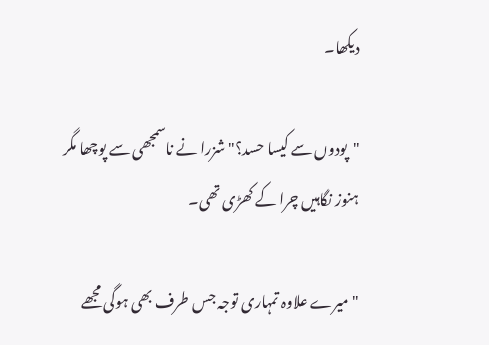دیکھا۔

"پودوں سے کیسا حسد؟" شزرا نے ناسمجھی سے پوچھا مگر ہنوز نگاہیں چرا کے کھڑی تھی۔

"میرے علاوہ تمہاری توجہ جس طرف بھی ہوگی مجھے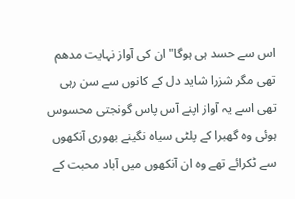اس سے حسد ہی ہوگا" ان کی آواز نہایت مدھم تھی مگر شزرا شاید دل کے کانوں سے سن رہی تھی اسے یہ آواز اپنے آس پاس گونجتی محسوس ہوئی وہ گھبرا کے پلٹی سیاہ نگینے بھوری آنکھوں سے ٹکرائے تھے وہ ان آنکھوں میں آباد محبت کے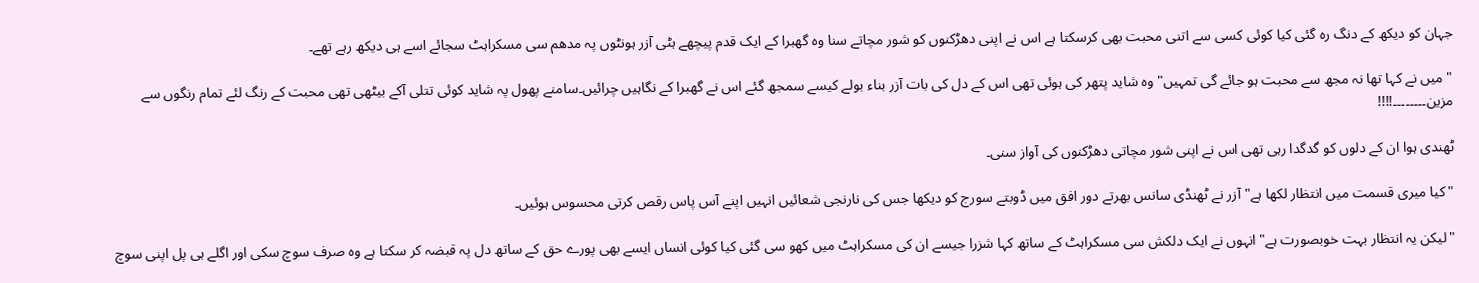جہان کو دیکھ کے دنگ رہ گئی کیا کوئی کسی سے اتنی محبت بھی کرسکتا ہے اس نے اپنی دھڑکنوں کو شور مچاتے سنا وہ گھبرا کے ایک قدم پیچھے ہٹی آزر ہونٹوں پہ مدھم سی مسکراہٹ سجائے اسے ہی دیکھ رہے تھے۔

" میں نے کہا تھا نہ مجھ سے محبت ہو جائے گی تمہیں" وہ شاید پتھر کی ہوئی تھی اس کے دل کی بات آزر بناء بولے کیسے سمجھ گئے اس نے گھبرا کے نگاہیں چرائیں۔سامنے پھول پہ شاید کوئی تتلی آکے بیٹھی تھی محبت کے رنگ لئے تمام رنگوں سے مزین۔۔۔۔۔۔۔۔!!!!

ٹھندی ہوا ان کے دلوں کو گدگدا رہی تھی اس نے اپنی شور مچاتی دھڑکنوں کی آواز سنی۔

"کیا میری قسمت میں انتظار لکھا ہے" آزر نے ٹھنڈی سانس بھرتے دور افق میں ڈوبتے سورج کو دیکھا جس کی نارنجی شعائیں انہیں اپنے آس پاس رقص کرتی محسوس ہوئیں۔

"لیکن یہ انتظار بہت خوبصورت ہے" انہوں نے ایک دلکش سی مسکراہٹ کے ساتھ کہا شزرا جیسے ان کی مسکراہٹ میں کھو سی گئی کیا کوئی انساں ایسے بھی پورے حق کے ساتھ دل پہ قبضہ کر سکتا ہے وہ صرف سوچ سکی اور اگلے ہی پل اپنی سوچ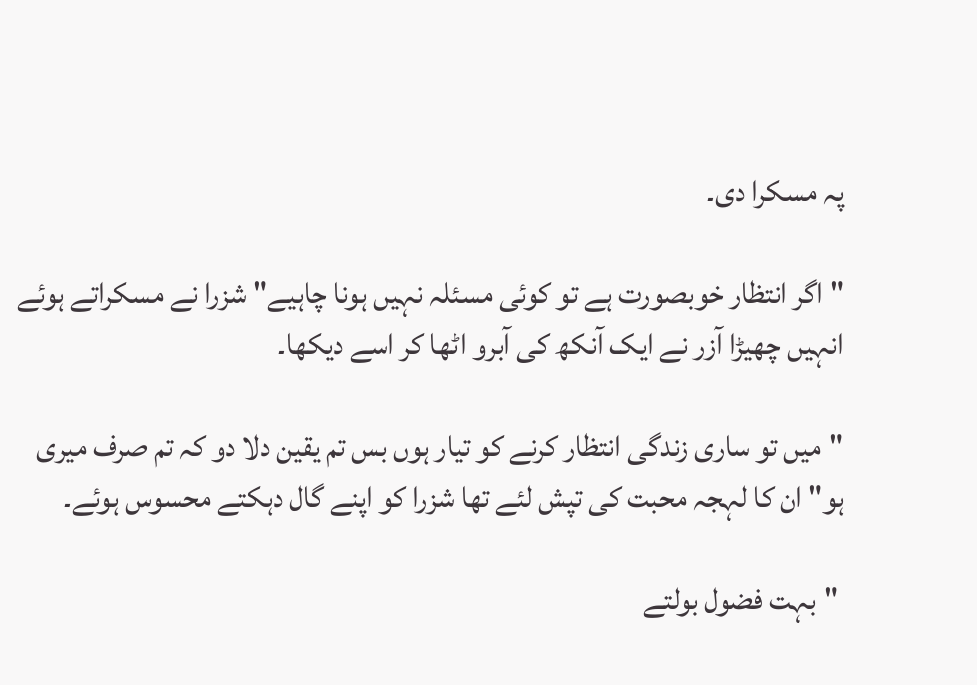پہ مسکرا دی۔

"اگر انتظار خوبصورت ہے تو کوئی مسئلہ نہیں ہونا چاہیے" شزرا نے مسکراتے ہوئے انہیں چھیڑا آزر نے ایک آنکھ کی آبرو اٹھا کر اسے دیکھا۔

"میں تو ساری زندگی انتظار کرنے کو تیار ہوں بس تم یقین دلا دو کہ تم صرف میری ہو" ان کا لہجہ محبت کی تپش لئے تھا شزرا کو اپنے گال دہکتے محسوس ہوئے۔

 "بہت فضول بولتے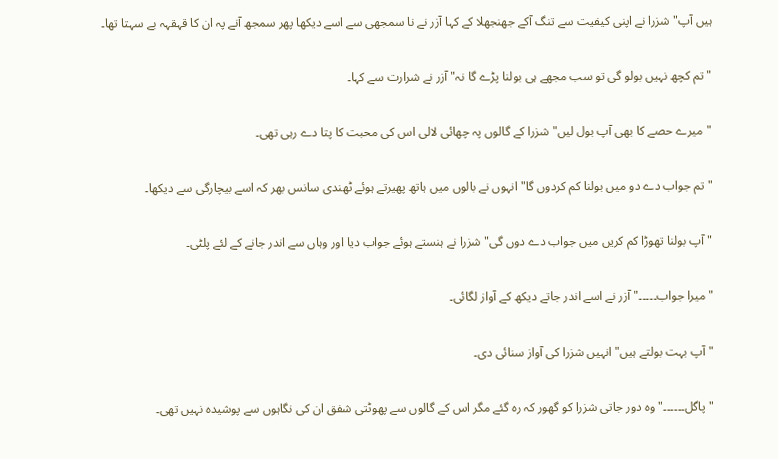ہیں آپ" شزرا نے اپنی کیفیت سے تنگ آکے جھنجھلا کے کہا آزر نے نا سمجھی سے اسے دیکھا پھر سمجھ آنے پہ ان کا قہقہہ بے سہتا تھا۔

"تم کچھ نہیں بولو گی تو سب مجھے ہی بولنا پڑے گا نہ" آزر نے شرارت سے کہا۔

"میرے حصے کا بھی آپ بول لیں" شزرا کے گالوں پہ چھائی لالی اس کی محبت کا پتا دے رہی تھی۔

" تم جواب دے دو میں بولنا کم کردوں گا" انہوں نے بالوں میں ہاتھ پھیرتے ہوئے ٹھندی سانس بھر کہ اسے بیچارگی سے دیکھا۔

" آپ بولنا تھوڑا کم کریں میں جواب دے دوں گی" شزرا نے ہنستے ہوئے جواب دیا اور وہاں سے اندر جانے کے لئے پلٹی۔

"میرا جواب۔۔۔۔۔" آزر نے اسے اندر جاتے دیکھ کے آواز لگائی۔

" آپ بہت بولتے ہیں" انہیں شزرا کی آواز سنائی دی۔

" پاگل۔۔۔۔۔۔" وہ دور جاتی شزرا کو گھور کہ رہ گئے مگر اس کے گالوں سے پھوٹتی شفق ان کی نگاہوں سے پوشیدہ نہیں تھی۔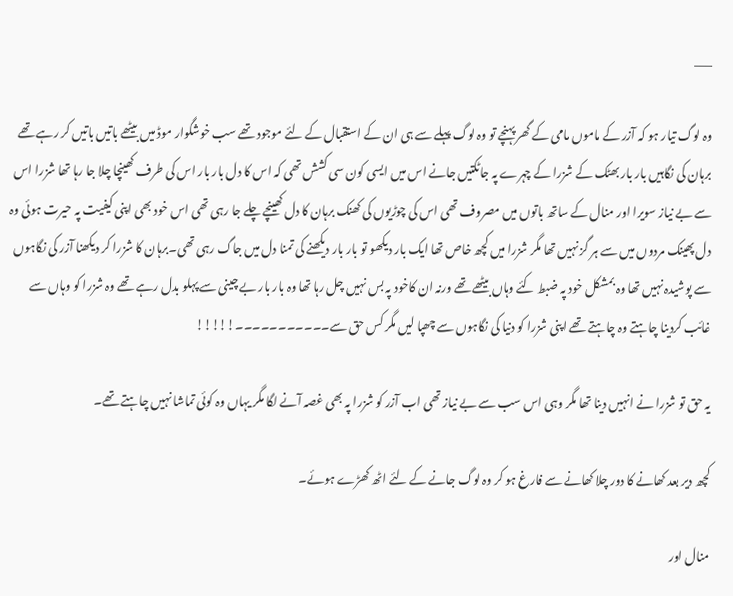___

وہ لوگ تیار ہو کہ آزر کے ماموں مامی کے گھر پہنچے تو وہ لوگ پہلے سے ہی ان کے استقبال کے لئے موجود تھے سب خوشگوار موڈ میں بیٹھے باتیں باتیں کر رہے تھے برہان کی نگاہیں بار بار بھٹک کے شزرا کے چہرے پہ جاٹکتیں جانے اس میں ایسی کون سی کشش تھی کہ اس کا دل بار بار اس کی طرف کھینچا چلا جا رہا تھا شزرا اس سے بے نیاز سویرا اور منال کے ساتھ باتوں میں مصروف تھی اس کی چوڑیوں کی کھنک برہان کا دل کھینچے چلے جا رہی تھی اس خود بھی اپنی کیفیت پہ حیرت ہوئی وہ دل پھینک مردوں میں سے ہر گز نہیں تھا مگر شزرا میں کچھ خاص تھا ایک بار دیکھو تو بار بار دیکھنے کی تمنا دل میں جاگ رہی تھی۔برہان کا شزرا کر دیکھنا آزر کی نگاہوں سے پوشیدہ نہیں تھا وہ بمشکل خود پہ ضبط کئے وہاں بیٹھے تھے ورنہ ان کاخود پہ بس نہیں چل رہا تھا وہ بار بار بے چینی سے پہلو بدل رہے تھے وہ شزرا کو وہاں سے غائب کردینا چاہتے وہ چاہتے تھے اپنی شزرا کو دنیا کی نگاہوں سے چھپا لیں مگر کس حق سے۔۔۔۔۔۔۔۔۔۔۔!!!!!

یہ حق تو شزرا نے انہیں دینا تھا مگر وہی اس سب سے بے نیاز تھی اب آزر کو شزرا پہ بھی غصہ آنے لگا مگر یہاں وہ کوئی تماشا نہیں چاہتے تھے۔

کچھ دیر بعد کھانے کا دور چلا کھانے سے فارغ ہو کر وہ لوگ جانے کے لئے اٹھ کھڑے ہوئے۔

منال اور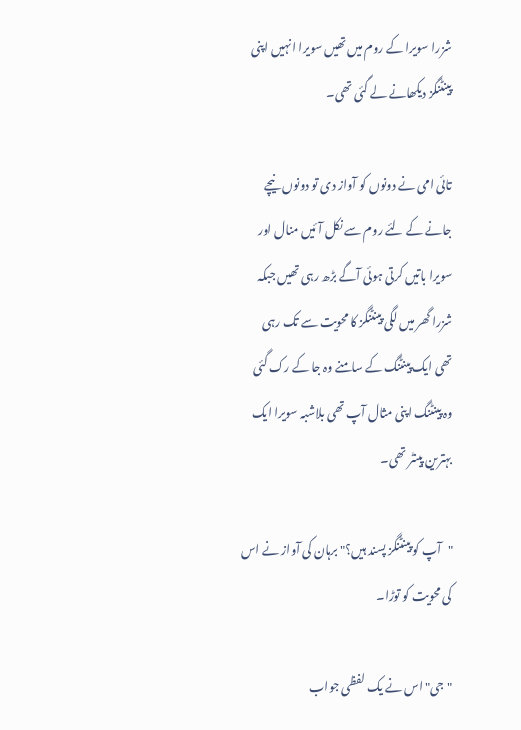شزرا سویرا کے روم میں تھیں سویرا انہیں اپنی پینٹنگز دیکھانے لے گئی تھی۔

تائی امی نے دونوں کو آواز دی تو دونوں نیچے جانے کے لئے روم سے نکل آئیں منال اور سویرا باتیں کرتی ہوئی آگے بڑھ رہی تھیں جبکہ شزرا گھر میں لگی پینٹنگز کا محویت سے تک رہی تھی ایک پینٹنگ کے سامنے وہ جا کے رک گئی وہ پینٹنگ اپنی مثال آپ تھی بلاشبہ سویرا ایک بہترین پینٹر تھی۔

"آپ کو پینٹنگز پسند ہیں؟" برہان کی آواز نے اس کی محویت کو توڑا۔

"جی" اس نے یک لفظی جواب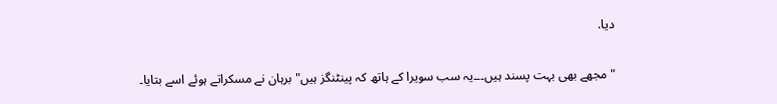دیا.

"مجھے بھی بہت پسند ہیں۔۔۔یہ سب سویرا کے ہاتھ کہ پینٹنگز ہیں" برہان نے مسکراتے ہوئے اسے بتایا۔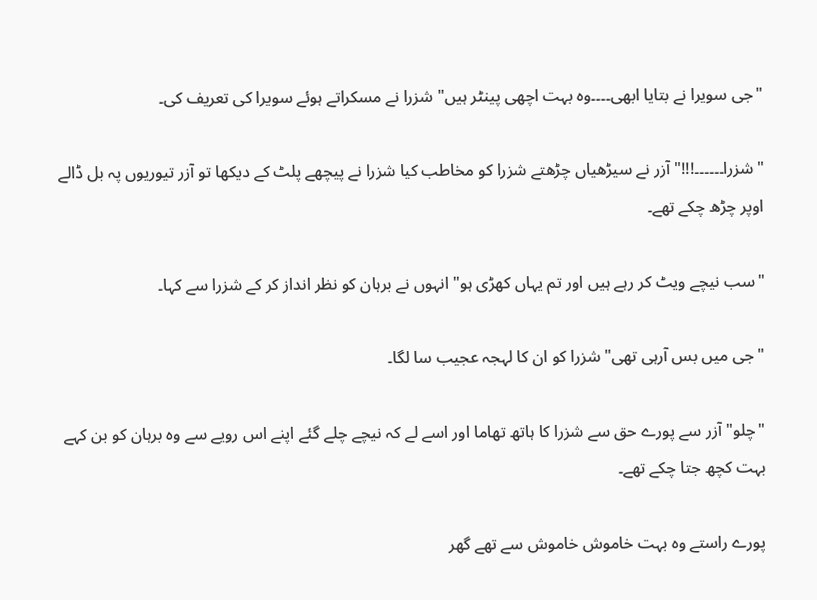"جی سویرا نے بتایا ابھی۔۔۔۔وہ بہت اچھی پینٹر ہیں" شزرا نے مسکراتے ہوئے سویرا کی تعریف کی۔

"شزرا۔۔۔۔۔۔!!!" آزر نے سیڑھیاں چڑھتے شزرا کو مخاطب کیا شزرا نے پیچھے پلٹ کے دیکھا تو آزر تیوریوں پہ بل ڈالے اوپر چڑھ چکے تھے۔

"سب نیچے ویٹ کر رہے ہیں اور تم یہاں کھڑی ہو" انہوں نے برہان کو نظر انداز کر کے شزرا سے کہا۔

"جی میں بس آرہی تھی" شزرا کو ان کا لہجہ عجیب سا لگا۔

"چلو" آزر سے پورے حق سے شزرا کا ہاتھ تھاما اور اسے لے کہ نیچے چلے گئے اپنے اس رویے سے وہ برہان کو بن کہے بہت کچھ جتا چکے تھے۔

پورے راستے وہ بہت خاموش خاموش سے تھے گھر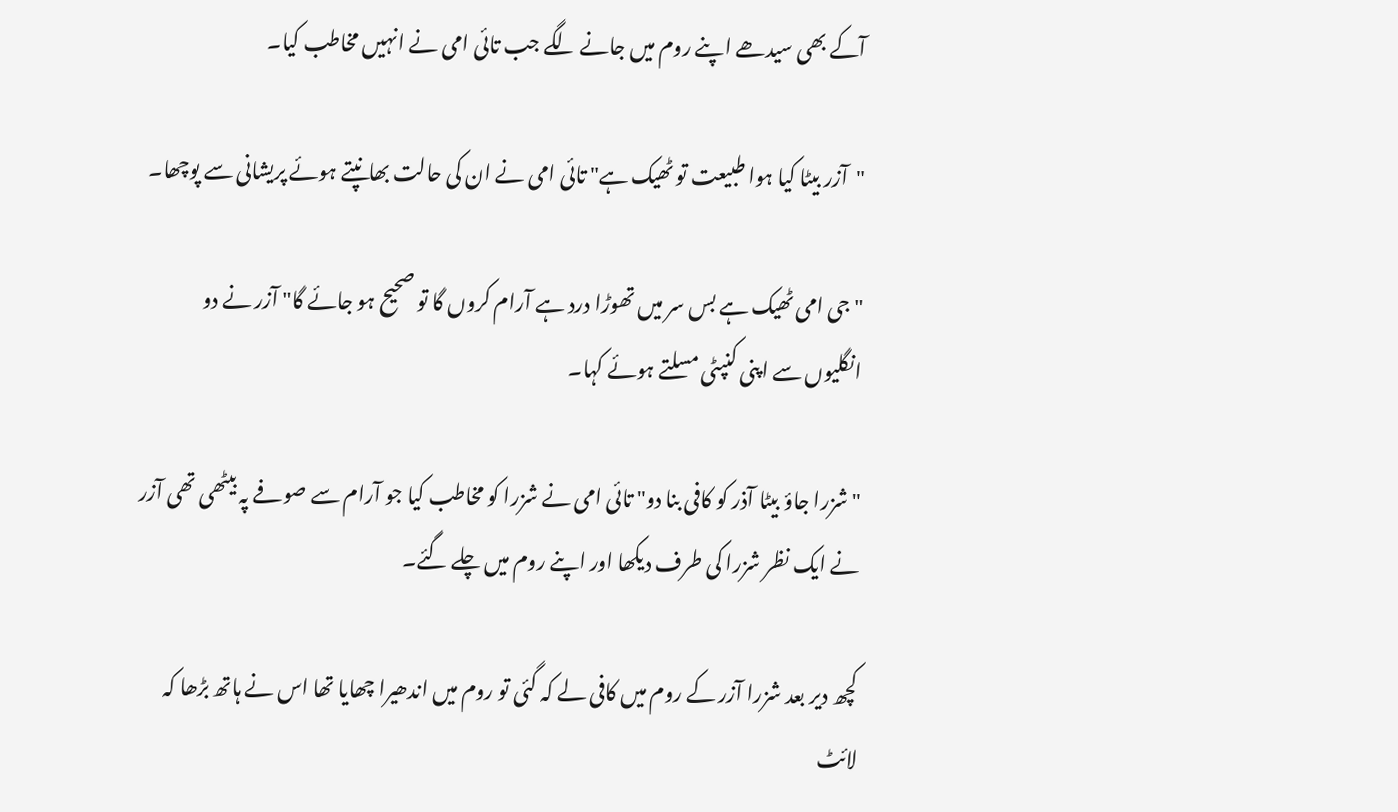آکے بھی سیدھے اپنے روم میں جانے لگے جب تائی امی نے انہیں مخاطب کیا۔

"آزر بیٹا کیا ہوا طبیعت تو ٹھیک ہے" تائی امی نے ان کی حالت بھانپتے ہوئے پریشانی سے پوچھا۔

"جی امی ٹھیک ہے بس سر میں تھوڑا درد ہے آرام کروں گا تو صحیح ہو جائے گا" آزر نے دو انگلیوں سے اپنی کنپٹی مسلتے ہوئے کہا۔

"شزرا جاؤ بیٹا آذر کو کافی بنا دو" تائی امی نے شزرا کو مخاطب کیا جو آرام سے صوفے پہ بیٹھی تھی آزر نے ایک نظر شزرا کی طرف دیکھا اور اپنے روم میں چلے گئے۔

کچھ دیر بعد شزرا آزر کے روم میں کافی لے کہ گئی تو روم میں اندھیرا چھایا تھا اس نے ہاتھ بڑھا کہ لائٹ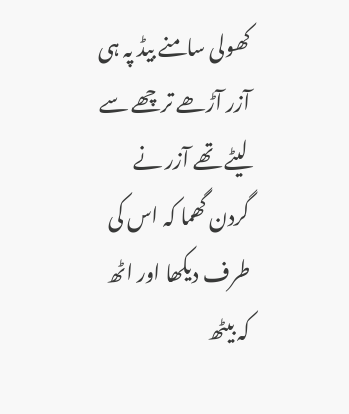کھولی سامنے بیڈ پہ ہی آزر آڑھے ترچھے سے لیٹے تھے آزر نے گردن گھما کہ اس کی طرف دیکھا اور اٹھ کہ بیٹھ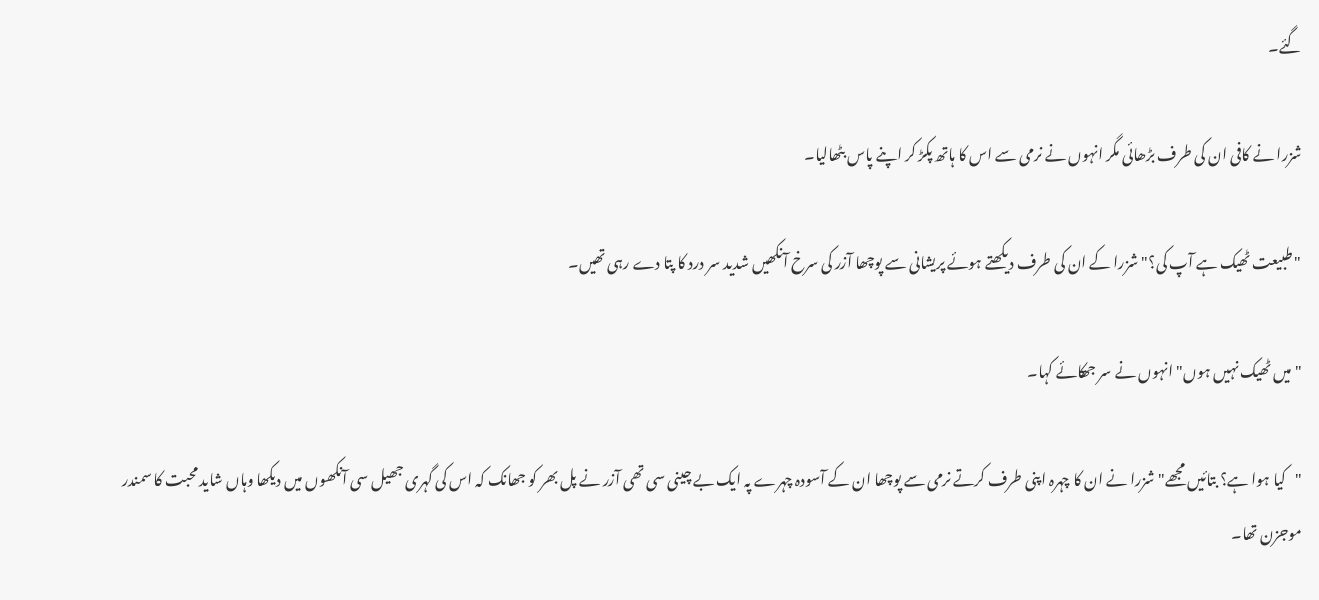گئے۔

شزرا نے کافی ان کی طرف بڑھائی مگر انہوں نے نرمی سے اس کا ہاتھ پکڑ کر اپنے پاس بٹھالیا۔

"طبیعت ٹھیک ہے آپ کی؟" شزرا کے ان کی طرف دیکھتے ہوئے پریشانی سے پوچھا آزر کی سرخ آنکھیں شدید سر درد کا پتا دے رہی تھیں۔

"میں ٹھیک نہیں ہوں" انہوں نے سر جھکائے کہا۔

"کیا ہوا ہے؟ بتائیں مجھے" شزرا نے ان کا چہرہ اپنی طرف کرتے نرمی سے پوچھا ان کے آسودہ چہرے پہ ایک بے چینی سی تھی آزر نے پل بھر کو جھانک کہ اس کی گہری جھیل سی آنکھوں میں دیکھا وہاں شاید محبت کا سمندر موجزن تھا۔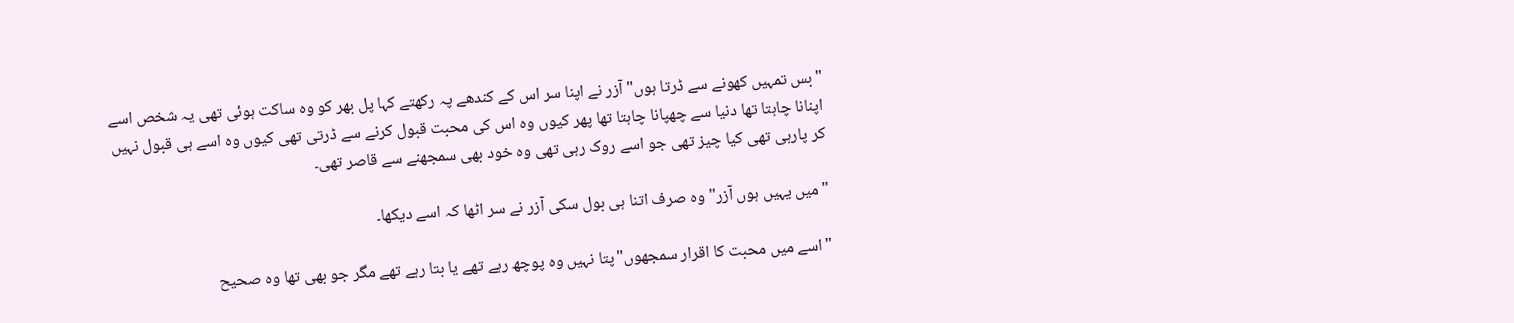"بس تمہیں کھونے سے ڈرتا ہوں" آزر نے اپنا سر اس کے کندھے پہ رکھتے کہا پل بھر کو وہ ساکت ہوئی تھی یہ شخص اسے اپنانا چاہتا تھا دنیا سے چھپانا چاہتا تھا پھر کیوں وہ اس کی محبت قبول کرنے سے ڈرتی تھی کیوں وہ اسے ہی قبول نہیں کر پارہی تھی کیا چیز تھی جو اسے روک رہی تھی وہ خود بھی سمجھنے سے قاصر تھی۔

"میں یہیں ہوں آزر" وہ صرف اتنا ہی بول سکی آزر نے سر اٹھا کہ اسے دیکھا۔

"اسے میں محبت کا اقرار سمجھوں"پتا نہیں وہ پوچھ رہے تھے یا بتا رہے تھے مگر جو بھی تھا وہ صحیح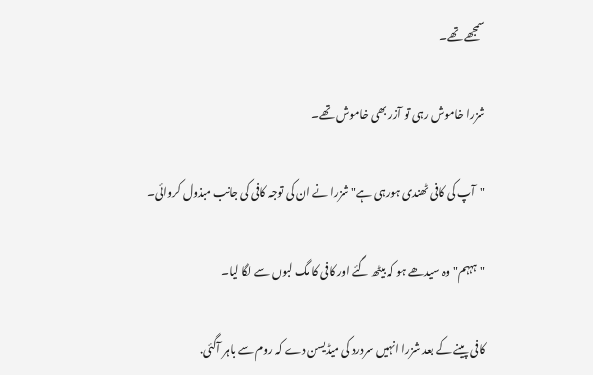سمجھے تھے۔

شزرا خاموش رہی تو آزر بھی خاموش تھے۔

"آپ کی کافی ٹھندی ہورہی ہے" شزرا نے ان کی توجہ کافی کی جانب مبذول کروائی۔

"ہہہم" وہ سیدھے ہو کہ بیٹھ گئے اور کافی کا مگ لبوں سے لگا لیا۔

کافی پینے کے بعد شزرا انہیں سردرد کی میڈیسن دے کہ روم سے باہر آگئی.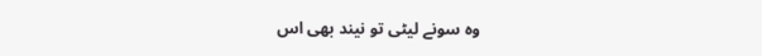وہ سونے لیٹی تو نیند بھی اس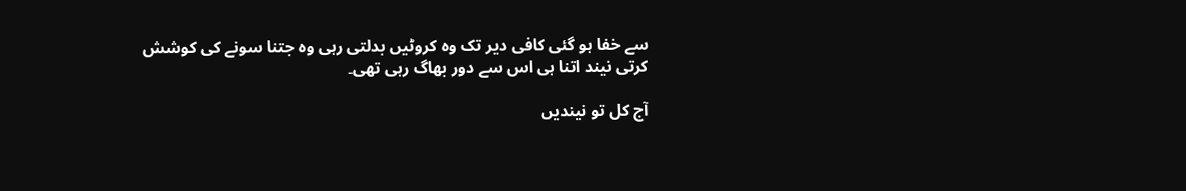سے خفا ہو گئی کافی دیر تک وہ کروٹیں بدلتی رہی وہ جتنا سونے کی کوشش کرتی نیند اتنا ہی اس سے دور بھاگ رہی تھی۔

آج کل تو نیندیں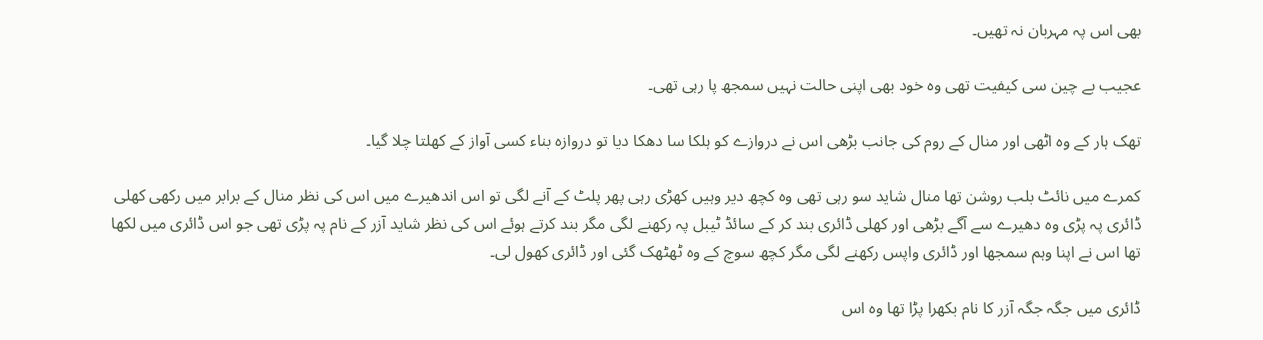بھی اس پہ مہربان نہ تھیں۔

عجیب بے چین سی کیفیت تھی وہ خود بھی اپنی حالت نہیں سمجھ پا رہی تھی۔

تھک ہار کے وہ اٹھی اور منال کے روم کی جانب بڑھی اس نے دروازے کو ہلکا سا دھکا دیا تو دروازہ بناء کسی آواز کے کھلتا چلا گیا۔

کمرے میں نائٹ بلب روشن تھا منال شاید سو رہی تھی وہ کچھ دیر وہیں کھڑی رہی پھر پلٹ کے آنے لگی تو اس اندھیرے میں اس کی نظر منال کے برابر میں رکھی کھلی ڈائری پہ پڑی وہ دھیرے سے آگے بڑھی اور کھلی ڈائری بند کر کے سائڈ ٹیبل پہ رکھنے لگی مگر بند کرتے ہوئے اس کی نظر شاید آزر کے نام پہ پڑی تھی جو اس ڈائری میں لکھا تھا اس نے اپنا وہم سمجھا اور ڈائری واپس رکھنے لگی مگر کچھ سوچ کے وہ ٹھٹھک گئی اور ڈائری کھول لی۔

ڈائری میں جگہ جگہ آزر کا نام بکھرا پڑا تھا وہ اس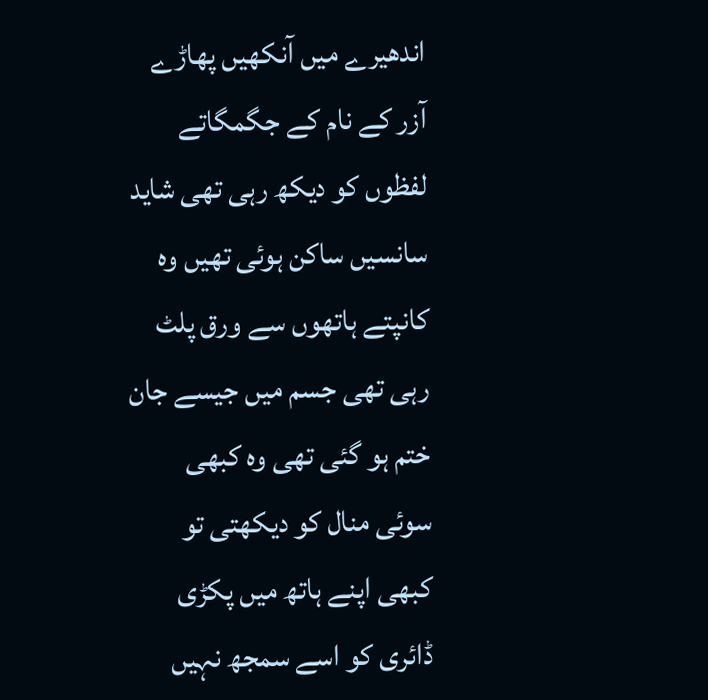اندھیرے میں آنکھیں پھاڑے آزر کے نام کے جگمگاتے لفظوں کو دیکھ رہی تھی شاید سانسیں ساکن ہوئی تھیں وہ کانپتے ہاتھوں سے ورق پلٹ رہی تھی جسم میں جیسے جان ختم ہو گئی تھی وہ کبھی سوئی منال کو دیکھتی تو کبھی اپنے ہاتھ میں پکڑی ڈائری کو اسے سمجھ نہیں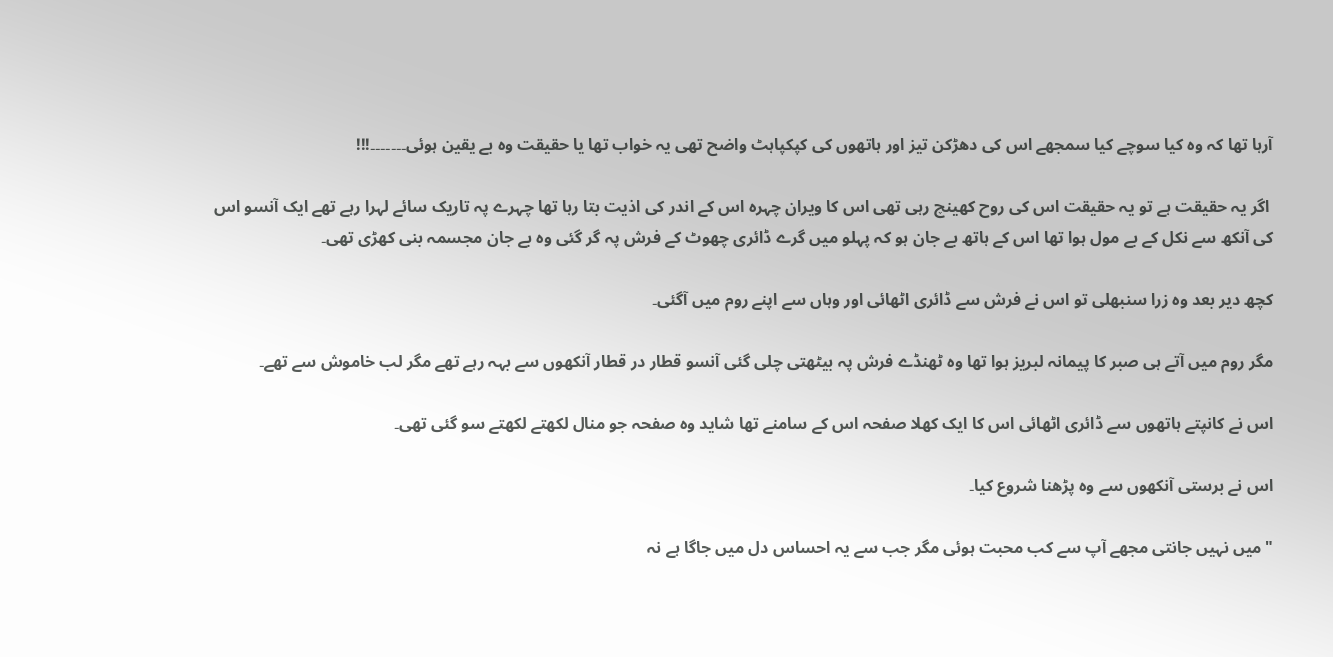آرہا تھا کہ وہ کیا سوچے کیا سمجھے اس کی دھڑکن تیز اور ہاتھوں کی کپکپاہٹ واضح تھی یہ خواب تھا یا حقیقت وہ بے یقین ہوئی۔۔۔۔۔۔۔!!!

 اگر یہ حقیقت ہے تو یہ حقیقت اس کی روح کھینچ رہی تھی اس کا ویران چہرہ اس کے اندر کی اذیت بتا رہا تھا چہرے پہ تاریک سائے لہرا رہے تھے ایک آنسو اس کی آنکھ سے نکل کے بے مول ہوا تھا اس کے ہاتھ بے جان ہو کہ پہلو میں گرے ڈائری چھوٹ کے فرش پہ گر گئی وہ بے جان مجسمہ بنی کھڑی تھی۔

کچھ دیر بعد وہ زرا سنبھلی تو اس نے فرش سے ڈائری اٹھائی اور وہاں سے اپنے روم میں آگئی۔

مگر روم میں آتے ہی صبر کا پیمانہ لبریز ہوا تھا وہ ٹھنڈے فرش پہ بیٹھتی چلی گئی آنسو قطار در قطار آنکھوں سے بہہ رہے تھے مگر لب خاموش سے تھے۔

اس نے کانپتے ہاتھوں سے ڈائری اٹھائی اس کا ایک کھلا صفحہ اس کے سامنے تھا شاید وہ صفحہ جو منال لکھتے لکھتے سو گئی تھی۔

اس نے برستی آنکھوں سے وہ پڑھنا شروع کیا۔

"میں نہیں جانتی مجھے آپ سے کب محبت ہوئی مگر جب سے یہ احساس دل میں جاگا ہے نہ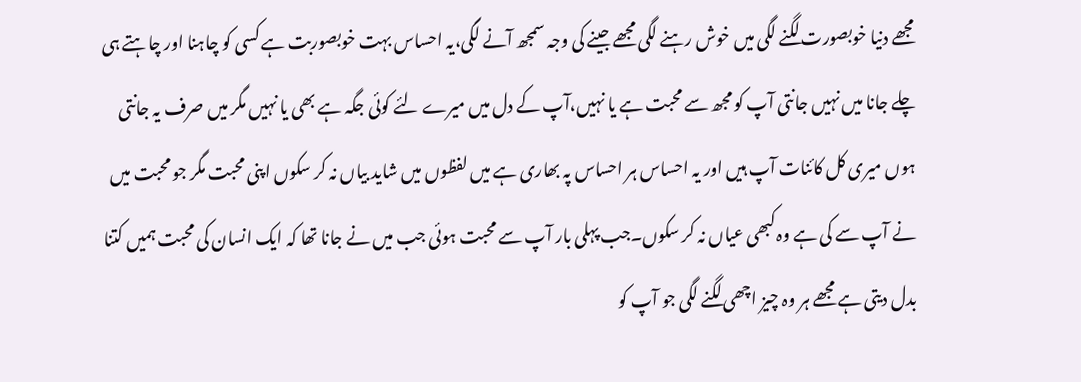مجھے دنیا خوبصورت لگنے لگی میں خوش رہنے لگی مجھے جینے کی وجہ سمجھ آنے لگی،یہ احساس بہت خوبصوربت ہے کسی کو چاہنا اور چاہتے ہی چلے جانا میں نہیں جانتی آپ کو مجھ سے محبت ہے یا نہیں،آپ کے دل میں میرے لئے کوئی جگہ ہے بھی یا نہیں مگر میں صرف یہ جانتی ہوں میری کل کائنات آپ ہیں اور یہ احساس ہر احساس پہ بھاری ہے میں لفظوں میں شاید بیاں نہ کر سکوں اپنی محبت مگر جو محبت میں نے آپ سے کی ہے وہ کبھی عیاں نہ کر سکوں۔جب پہلی بار آپ سے محبت ہوئی جب میں نے جانا تھا کہ ایک انسان کی محبت ہمیں کتنا بدل دیتی ہے مجھے ہر وہ چیز اچھی لگنے لگی جو آپ کو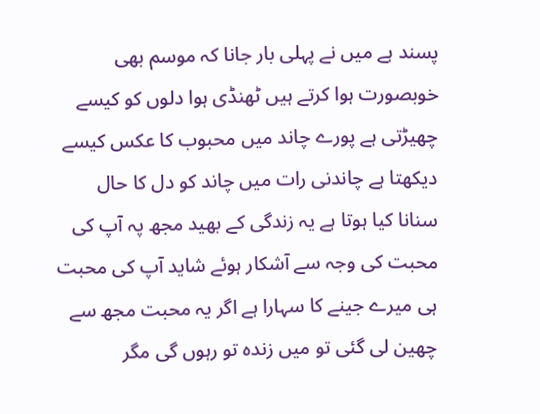پسند ہے میں نے پہلی بار جانا کہ موسم بھی خوبصورت ہوا کرتے ہیں ٹھنڈی ہوا دلوں کو کیسے چھیڑتی ہے پورے چاند میں محبوب کا عکس کیسے دیکھتا ہے چاندنی رات میں چاند کو دل کا حال سنانا کیا ہوتا ہے یہ زندگی کے بھید مجھ پہ آپ کی محبت کی وجہ سے آشکار ہوئے شاید آپ کی محبت ہی میرے جینے کا سہارا ہے اگر یہ محبت مجھ سے چھین لی گئی تو میں زندہ تو رہوں گی مگر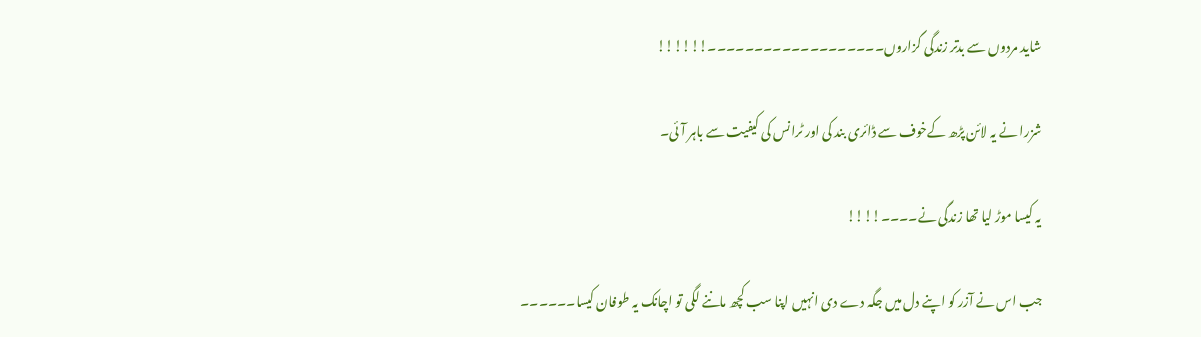شاید مردوں سے بدتر زندگی گزاروں۔۔۔۔۔۔۔۔۔۔۔۔۔۔۔۔۔۔۔!!!!!!

شزرا نے یہ لائن پڑھ کےخوف سے ڈائری بند کی اور ٹرانس کی کیفیت سے باہر آئی۔

یہ کیسا موڑ لیا تھا زندگی نے۔۔۔۔!!!!

جب اس نے آزر کو اپنے دل میں جگہ دے دی انہیں اپنا سب کچھ ماننے لگی تو اچانک یہ طوفان کیسا۔۔۔۔۔۔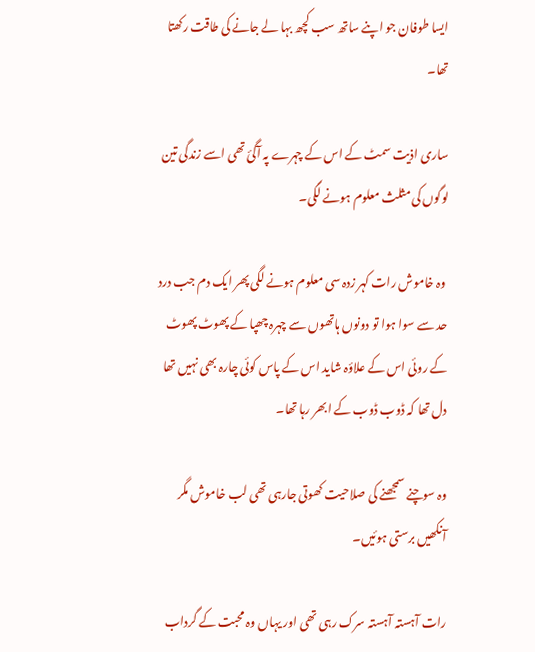ایسا طوفان جو اپنے ساتھ سب کچھ بہا لے جانے کی طاقت رکھتا تھا۔

ساری اذیت سمٹ کے اس کے چہرے پہ آگئ تھی اسے زندگی تین لوگوں کی مثلث معلوم ہونے لگی۔

 وہ خاموش رات کہر زدہ سی معلوم ہونے لگی پھر ایک دم جب درد حد سے سوا ہوا تو دونوں ہاتھوں سے چہرہ چھپا کے پھوٹ پھوٹ کے روئی اس کے علاؤہ شاید اس کے پاس کوئی چارہ بھی نہیں تھا دل تھا کہ ڈوب ڈوب کے ابھر رہا تھا۔

وہ سوچنے سمجھنے کی صلاحیت کھوتی جارہی تھی لب خاموش مگر آنکھیں برستی ہوئیں۔

رات آہستہ آہستہ سرک رہی تھی اور یہاں وہ محبت کے گرداب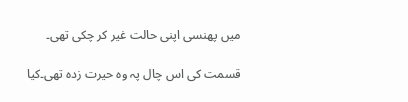میں پھنسی اپنی حالت غیر کر چکی تھی۔

قسمت کی اس چال پہ وہ حیرت زدہ تھی۔کیا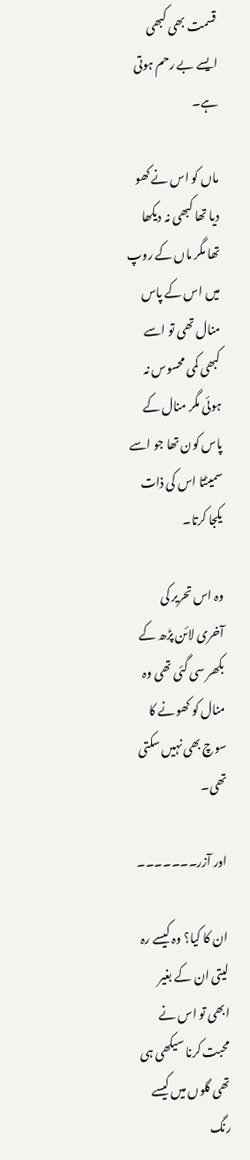قسمت بھی کبھی ایسے بے رحم ہوتی ہے۔

ماں کو اس نے کھو دیا تھا کبھی نہ دیکھا تھا مگر ماں کے روپ میں اس کے پاس منال تھی تو اسے کبھی کمی محسوس نہ ہوئی مگر منال کے پاس کون تھا جو اسے سمیٹتا اس کی ذات یکجا کرتا۔

وہ اس تحریر کی آخری لائن پڑھ کے بکھر سی گئی تھی وہ منال کو کھونے کا سوچ بھی نہیں سکتی تھی۔

اور آزر۔۔۔۔۔۔۔

ان کا کیا؟ وہ کیسے رہ لیتی ان کے بغیر ابھی تو اس نے محبت کرنا سیکھی ہی تھی گلوں میں کیسے رنگ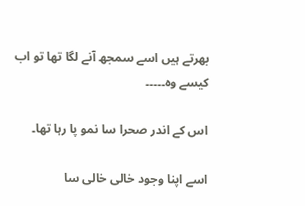بھرتے ہیں اسے سمجھ آنے لگا تھا تو اب کیسے وہ۔۔۔۔۔

اس کے اندر صحرا سا نمو پا رہا تھا۔

اسے اپنا وجود خالی خالی سا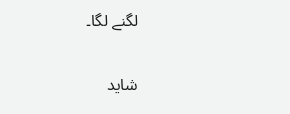لگنے لگا۔

شاید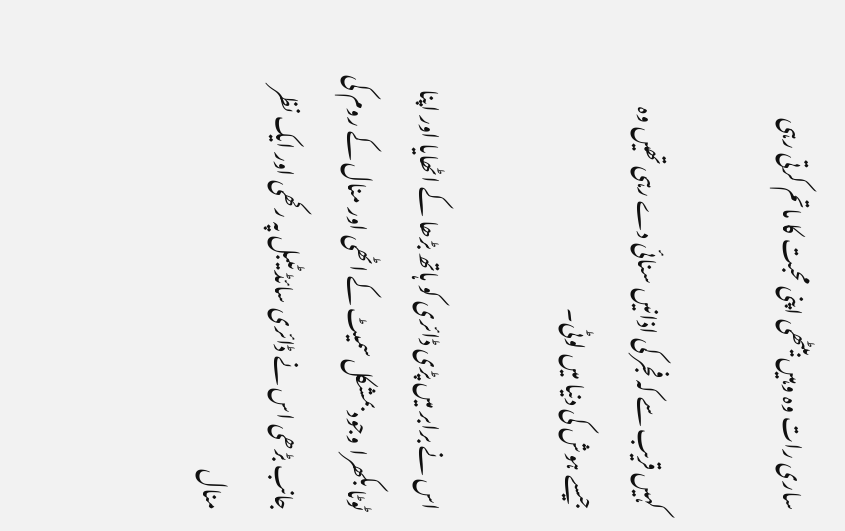ساری رات وہ وہیں بیٹھی اپنی محبت کا ماتم کرتی رہی

کہیں قریب سے کہ فجر کی اذانیں سنائی دے رہی تھیں وہ جیسے ہوش کی دنیا میں لوٹی۔

اس نے برابر میں پڑی ڈائری کو ہاتھ بڑھا کے اٹھایا اور اپنا ٹوٹا بکھرا وجود بمشکل سمیٹ کے اٹھی اور منال کے روم کی جانب بڑھی اس نے ڈائری سائڈ ٹیبل پہ رکھی اور ایک نظر منال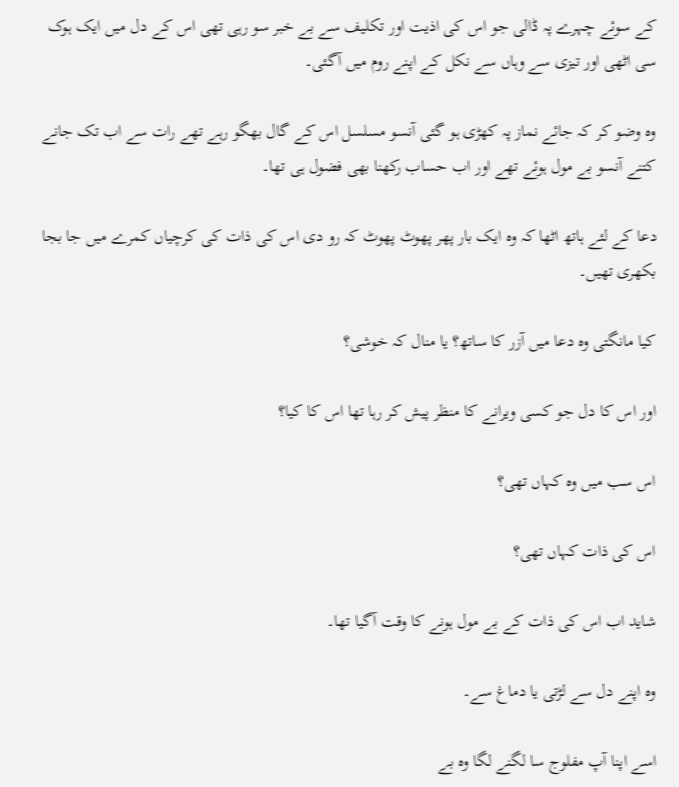کے سوئے چہرے پہ ڈالی جو اس کی اذیت اور تکلیف سے بے خبر سو رہی تھی اس کے دل میں ایک ہوک سی اٹھی اور تیزی سے وہاں سے نکل کے اپنے روم میں آگئی۔

وہ وضو کر کہ جائے نماز پہ کھڑی ہو گئی آنسو مسلسل اس کے گال بھگو رہے تھے رات سے اب تک جانے کتنے آنسو بے مول ہوئے تھے اور اب حساب رکھنا بھی فضول ہی تھا۔

دعا کے لئے ہاتھ اٹھا کہ وہ ایک بار پھر پھوٹ پھوٹ کہ رو دی اس کی ذات کی کرچیاں کمرے میں جا بجا بکھری تھیں۔

کیا مانگتی وہ دعا میں آزر کا ساتھ؟ یا منال کہ خوشی؟

اور اس کا دل جو کسی ویرانے کا منظر پیش کر رہا تھا اس کا کیا؟

اس سب میں وہ کہاں تھی؟

اس کی ذات کہاں تھی؟

شاید اب اس کی ذات کے بے مول ہونے کا وقت آگیا تھا۔

وہ اپنے دل سے لڑتی یا دماغ سے۔

اسے اپنا آپ مفلوج سا لگنے لگا وہ بے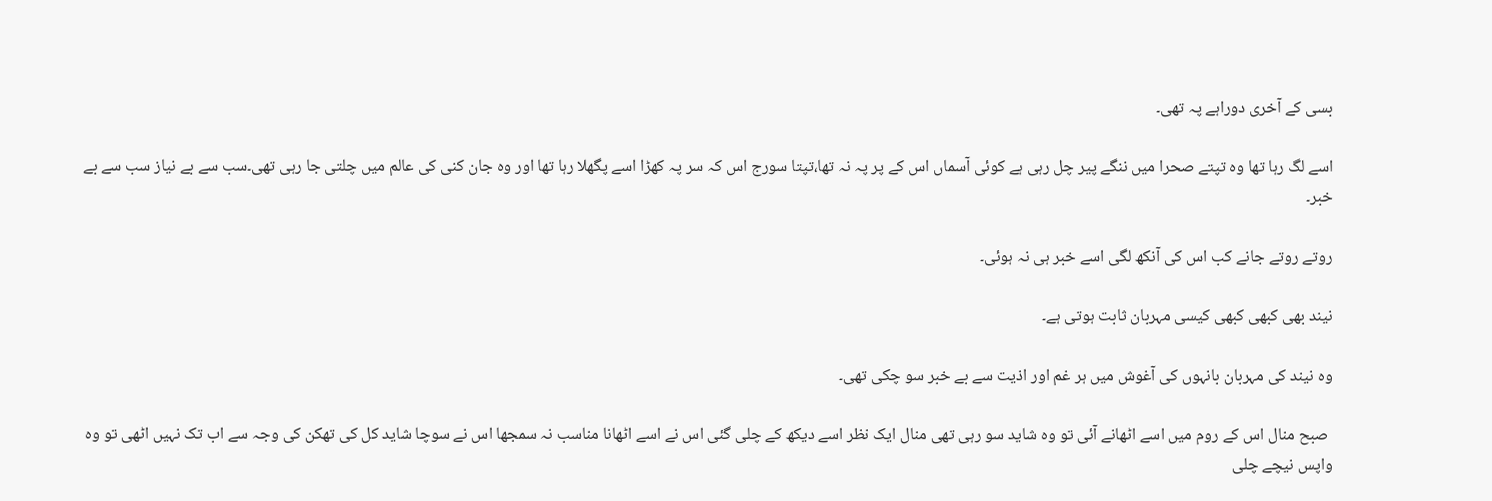بسی کے آخری دوراہے پہ تھی۔

اسے لگ رہا تھا وہ تپتے صحرا میں ننگے پیر چل رہی ہے کوئی آسماں اس کے پر پہ نہ تھا،تپتا سورج اس کہ سر پہ کھڑا اسے پگھلا رہا تھا اور وہ جان کنی کی عالم میں چلتی جا رہی تھی۔سب سے بے نیاز سب سے بے خبر۔

روتے روتے جانے کب اس کی آنکھ لگی اسے خبر ہی نہ ہوئی۔

نیند بھی کبھی کبھی کیسی مہربان ثابت ہوتی ہے۔

وہ نیند کی مہربان بانہوں کی آغوش میں ہر غم اور اذیت سے بے خبر سو چکی تھی۔

 صبح منال اس کے روم میں اسے اٹھانے آئی تو وہ شاید سو رہی تھی منال ایک نظر اسے دیکھ کے چلی گئی اس نے اسے اٹھانا مناسب نہ سمجھا اس نے سوچا شاید کل کی تھکن کی وجہ سے اب تک نہیں اٹھی تو وہ واپس نیچے چلی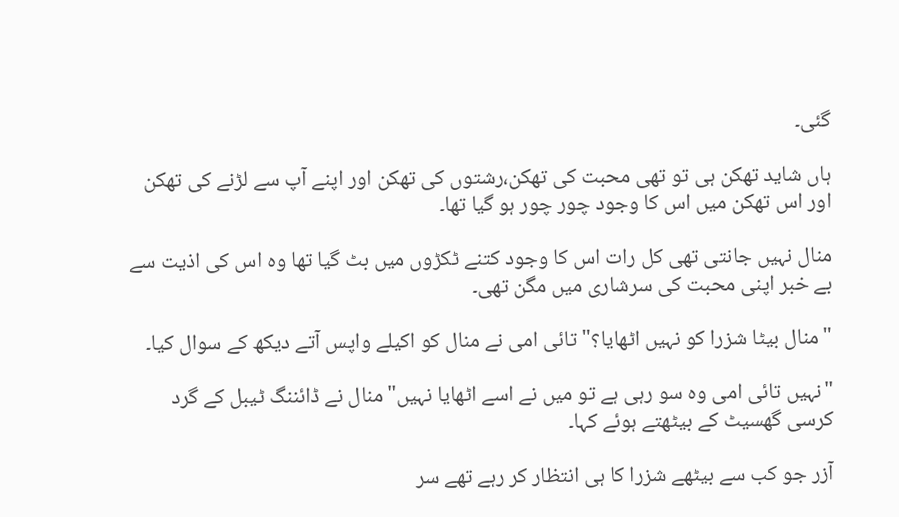گئی۔

ہاں شاید تھکن ہی تو تھی محبت کی تھکن،رشتوں کی تھکن اور اپنے آپ سے لڑنے کی تھکن اور اس تھکن میں اس کا وجود چور چور ہو گیا تھا۔

منال نہیں جانتی تھی کل رات اس کا وجود کتنے ٹکڑوں میں بٹ گیا تھا وہ اس کی اذیت سے بے خبر اپنی محبت کی سرشاری میں مگن تھی۔

"منال بیٹا شزرا کو نہیں اٹھایا؟" تائی امی نے منال کو اکیلے واپس آتے دیکھ کے سوال کیا۔

"نہیں تائی امی وہ سو رہی ہے تو میں نے اسے اٹھایا نہیں" منال نے ڈائننگ ٹیبل کے گرد کرسی گھسیٹ کے بیٹھتے ہوئے کہا۔

آزر جو کب سے بیٹھے شزرا کا ہی انتظار کر رہے تھے سر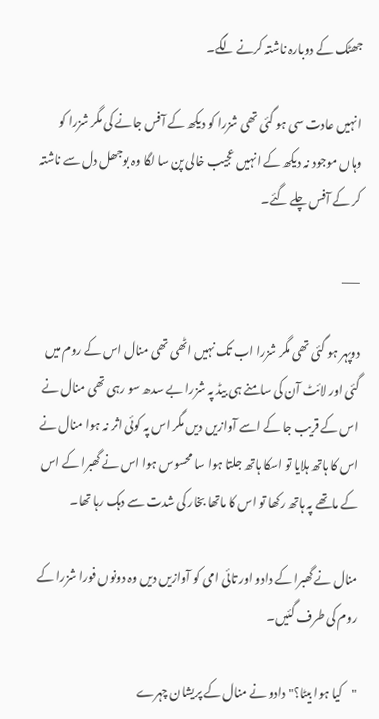جھٹک کے دوبارہ ناشتہ کرنے لگے۔

انہیں عادت سی ہو گئی تھی شزرا کو دیکھ کے آفس جانے کی مگر شزرا کو وہاں موجود نہ دیکھ کے انہیں عجیب خالی پن سا لگا وہ بوجھل دل سے ناشتہ کر کے آفس چلے گئے۔

___

دوپہر ہو گئی تھی مگر شزرا اب تک نہیں اٹھی تھی منال اس کے روم میں گئی اور لائٹ آن کی سامنے ہی بیڈ پہ شزرا بے سدھ سو رہی تھی منال نے اس کے قریب جا کے اسے آوازیں دیں مگر اس پہ کوئی اثر نہ ہوا منال نے اس کا ہاتھ ہلایا تو اسکا ہاتھ جلتا ہوا سا محسوس ہوا اس نے گھبرا کے اس کے ماتھے پہ ہاتھ رکھا تو اس کا ماتھا بخار کی شدت سے دہک رہا تھا۔

منال نے گھبرا کے دادو اور تائی امی کو آوازیں دیں وہ دونوں فورا شزرا کے روم کی طرف گئیں۔

"کیا ہوا بیٹا؟" دادو نے منال کے پریشان چہرے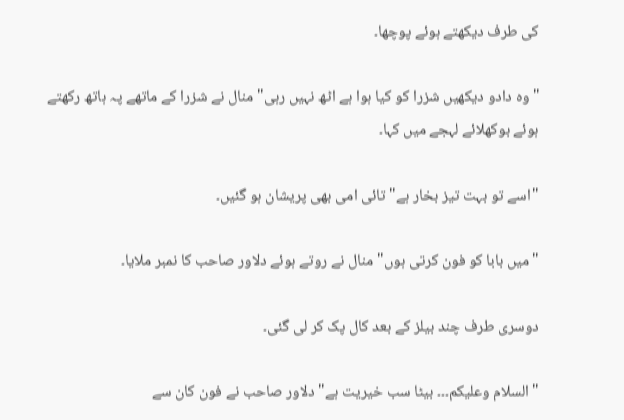کی طرف دیکھتے ہوئے پوچھا۔

"وہ دادو دیکھیں شزرا کو کیا ہوا ہے اٹھ نہیں رہی" منال نے شزرا کے ماتھے پہ ہاتھ رکھتے ہوئے بوکھلائے لہجے میں کہا۔

"اسے تو بہت تیز بخار ہے" تائی امی بھی پریشان ہو گئیں۔

"میں بابا کو فون کرتی ہوں" منال نے روتے ہوئے دلاور صاحب کا نمبر ملایا۔

دوسری طرف چند بیلز کے بعد کال پک کر لی گئی۔

"السلام وعلیکم۔۔۔ بیٹا سب خیریت ہے" دلاور صاحب نے فون کان سے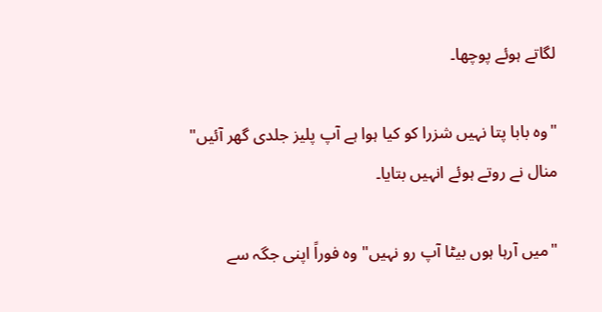لگاتے ہوئے پوچھا۔

"وہ بابا پتا نہیں شزرا کو کیا ہوا ہے آپ پلیز جلدی گھر آئیں" منال نے روتے ہوئے انہیں بتایا۔

"میں آرہا ہوں بیٹا آپ رو نہیں" وہ فوراً اپنی جگہ سے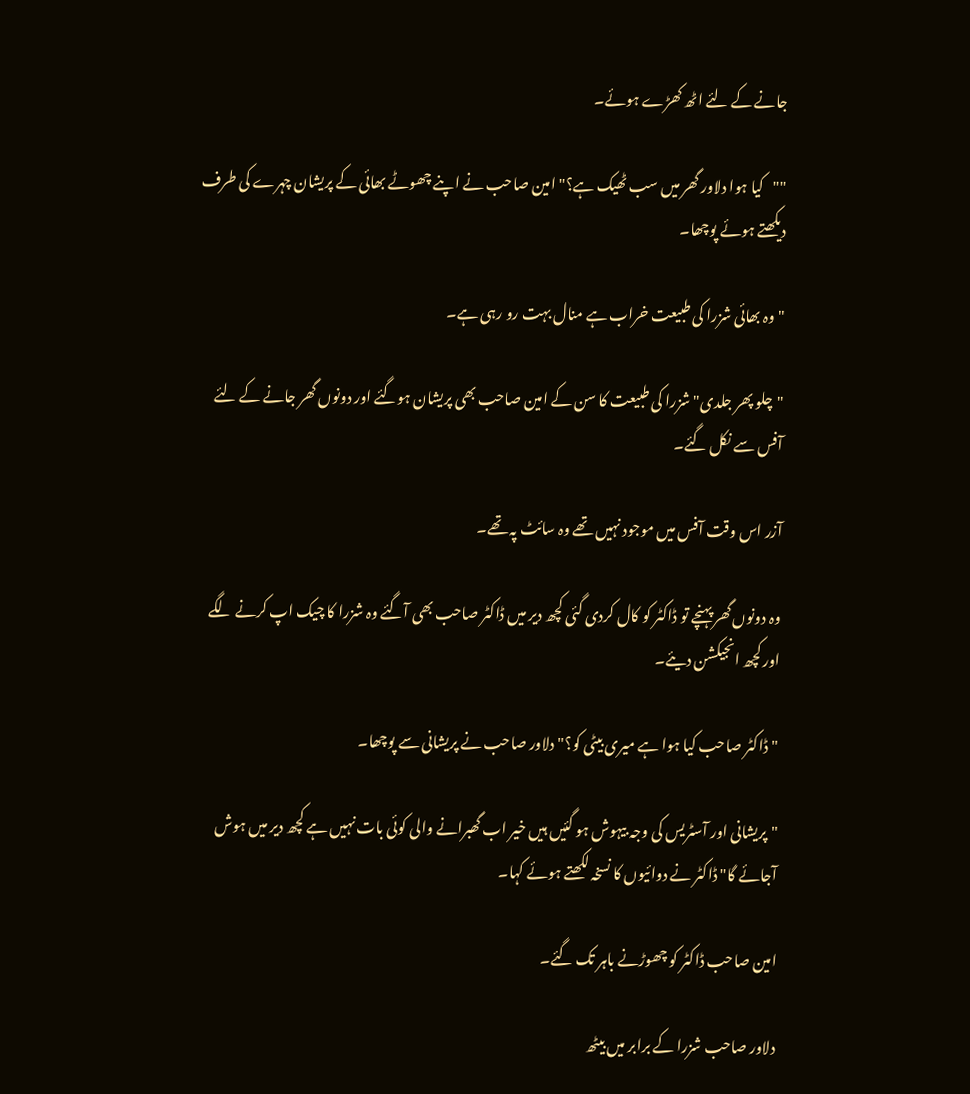جانے کے لئے اٹھ کھڑے ہوئے۔

""کیا ہوا دلاور گھر میں سب ٹھیک ہے؟" امین صاحب نے اپنے چھوٹے بھائی کے پریشان چہرے کی طرف دیکھتے ہوئے پوچھا۔

"وہ بھائی شزرا کی طبیعت خراب ہے منال بہت رو رہی ہے۔

"چلو پھر جلدی" شزرا کی طبیعت کا سن کے امین صاحب بھی پریشان ہوگئے اور دونوں گھر جانے کے لئے آفس سے نکل گئے۔

آزر اس وقت آفس میں موجود نہیں تھے وہ سائٹ پہ تھے۔

وہ دونوں گھر پہنچے تو ڈاکٹر کو کال کردی گئی کچھ دیر میں ڈاکٹر صاحب بھی آگئے وہ شزرا کا چیک اپ کرنے لگے اور کچھ انجیکشن دیئے۔

"ڈاکٹر صاحب کیا ہوا ہے میری بیٹی کو؟" دلاور صاحب نے پریشانی سے پوچھا۔

"پریشانی اور آسٹریس کی وجہ بیہوش ہو گئیں ہیں خیر اب گھبرانے والی کوئی بات نہیں ہے کچھ دیر میں ہوش آجائے گا" ڈاکٹر نے دوائیوں کا نسخہ لکھتے ہوئے کہا۔

امین صاحب ڈاکٹر کو چھوڑنے باہر تک گئے۔

دلاور صاحب شزرا کے برابر میں بیٹھ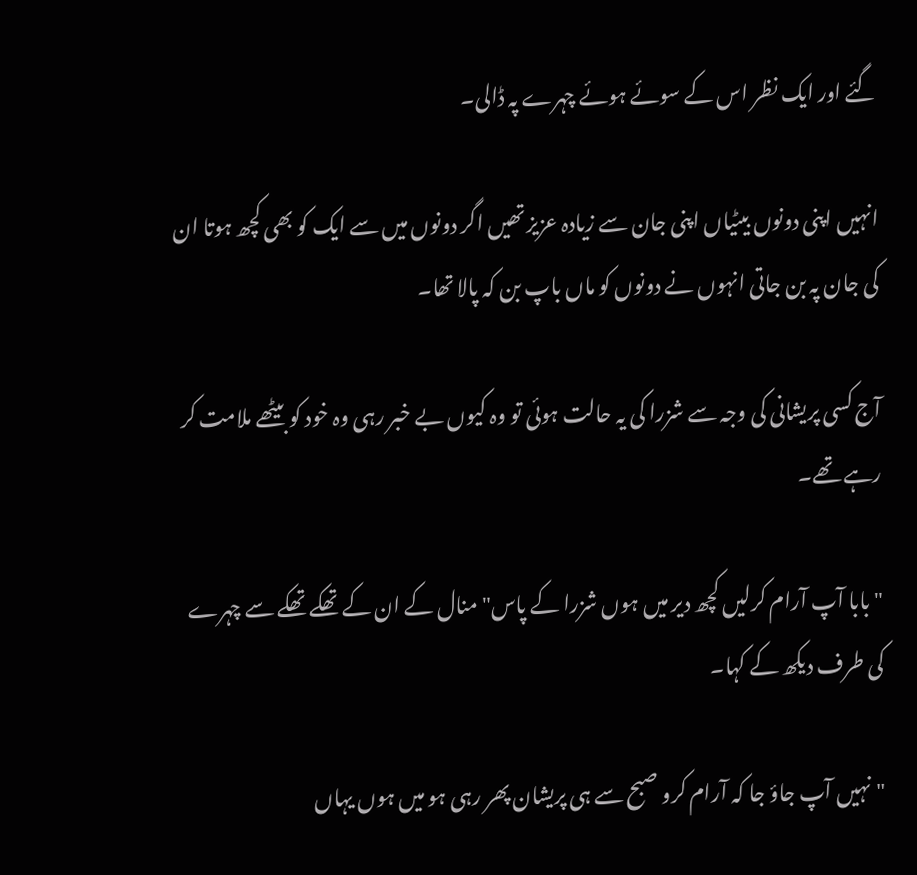گئے اور ایک نظر اس کے سوئے ہوئے چہرے پہ ڈالی۔

انہیں اپنی دونوں بیٹیاں اپنی جان سے زیادہ عزیز تھیں اگر دونوں میں سے ایک کو بھی کچھ ہوتا ان کی جان پہ بن جاتی انہوں نے دونوں کو ماں باپ بن کہ پالا تھا۔

آج کسی پریشانی کی وجہ سے شزرا کی یہ حالت ہوئی تو وہ کیوں بے خبر رہی وہ خود کو بیٹھے ملامت کر رہے تھے۔

"بابا آپ آرام کرلیں کچھ دیر میں ہوں شزرا کے پاس" منال کے ان کے تھکے تھکے سے چہرے کی طرف دیکھ کے کہا۔

"نہیں آپ جاؤ جا کہ آرام کرو صبح سے ہی پریشان پھر رہی ہو میں ہوں یہاں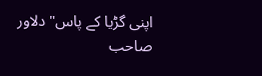اپنی گڑیا کے پاس" دلاور صاحب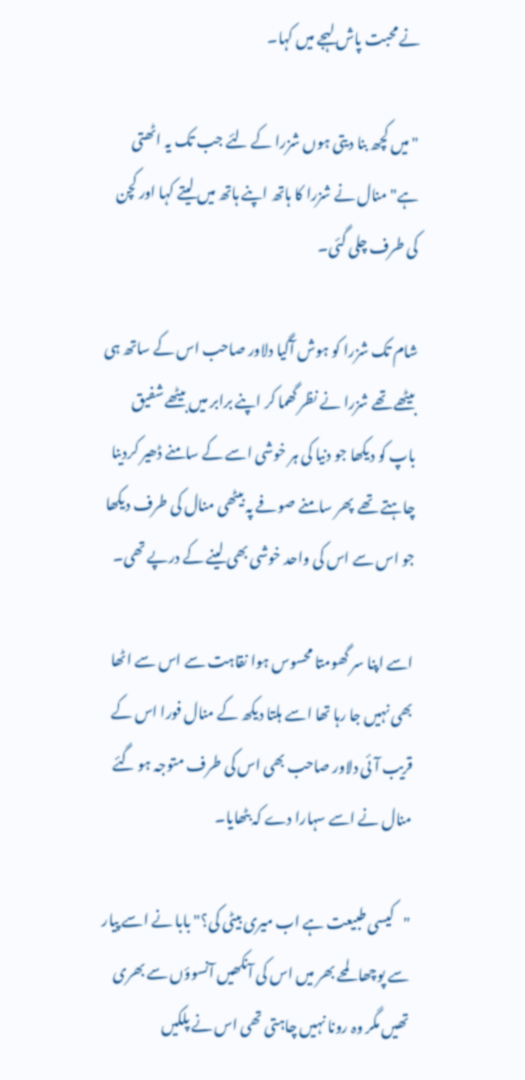نے محبت پاش لہجے میں کہا۔

" میں کچھ بنا دیتی ہوں شزرا کے لئے جب تک یہ اٹھتی ہے" منال نے شزرا کا ہاتھ اپنے ہاتھ میں لیتے کہا اور کچن کی طرف چلی گئی۔

شام تک شزرا کو ہوش آگیا دلاور صاحب اس کے ساتھ ہی بیٹھے تھے شزرا نے نظر گھما کر اپنے برابر میں بیٹھے شفیق باپ کو دیکھا جو دنیا کی ہر خوشی اسے کے سامنے ڈھیر کردینا چاہتے تھے  پھر سامنے صوفے پہ بیٹھی منال کی طرف دیکھا جو اس سے اس کی واحد خوشی بھی لینے کے درپے تھی۔

اسے اپنا سر گھومتا محسوس ہوا نقاہت سے اس سے اٹھا بھی نہیں جا رہا تھا اسے ہلتا دیکھ کے منال فورا اس کے قریب آئی دلاور صاحب بھی اس کی طرف متوجہ ہو گئے منال نے اسے سہارا دے کہ بٹھایا۔

"کیسی طبیعت ہے اب میری بیٹی کی؟" بابا نے اسے پیار سے پوچھا لمحے بھر میں اس کی آنکھیں آنسوؤں سے بھری تھیں مگر وہ رونا نہیں چاہتی تھی اس نے پلکیں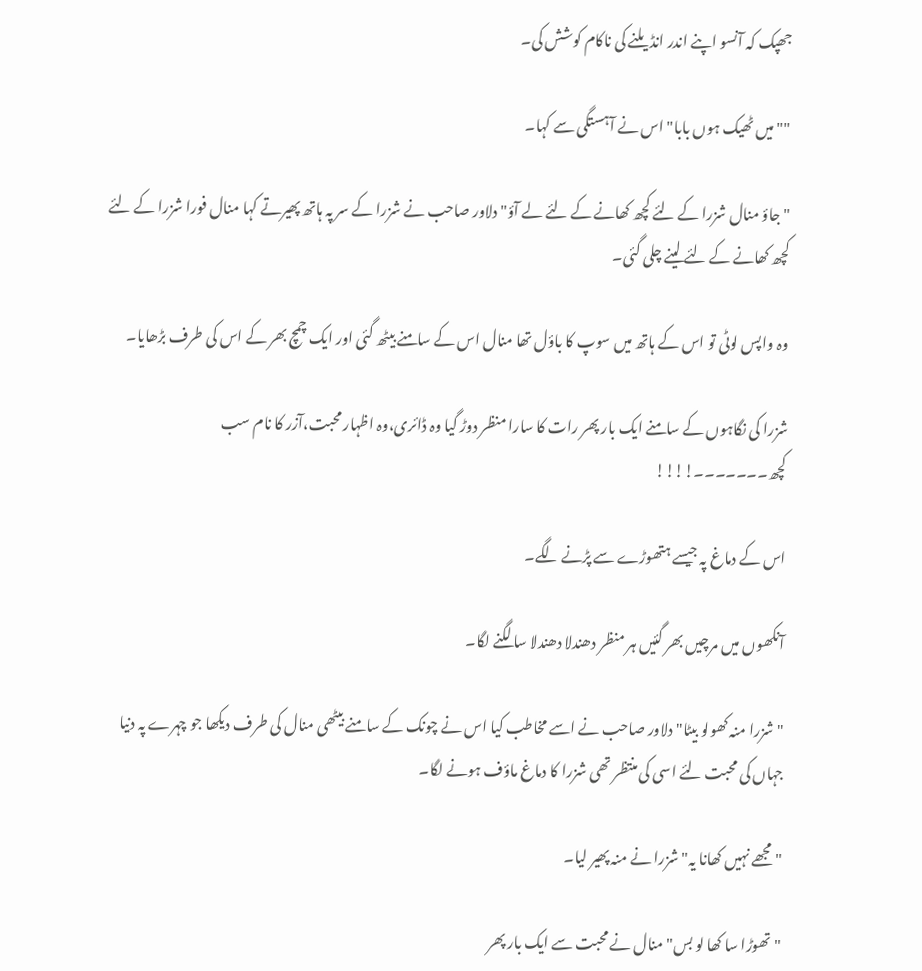جھپک کہ آنسو اپنے اندر انڈیلنے کی ناکام کوشش کی۔

""میں ٹھیک ہوں بابا" اس نے آہستگی سے کہا۔

"جاؤ منال شزرا کے لئے کچھ کھانے کے لئے لے آؤ" دلاور صاحب نے شزرا کے سر پہ ہاتھ پھیرتے کہا منال فورا شزرا کے لئے کچھ کھانے کے لئے لینے چلی گئی۔

وہ واپس لوٹی تو اس کے ہاتھ میں سوپ کا باؤل تھا منال اس کے سامنے بیٹھ گئی اور ایک چمچ بھر کے اس کی طرف بڑھایا۔

شزرا کی نگاہوں کے سامنے ایک بار پھر رات کا سارا منظر دوڑ گیا وہ ڈائری،وہ اظہار محبت،آزر کا نام سب کچھ۔۔۔۔۔۔۔!!!!

اس کے دماغ پہ جیسے ہتھوڑے سے پڑنے لگے۔

آنکھوں میں مرچیں بھر گئیں ہر منظر دھندلا دھندلا سا لگنے لگا۔

"شزرا منہ کھولو بیٹا" دلاور صاحب نے اسے مخاطب کیا اس نے چونک کے سامنے بیٹھی منال کی طرف دیکھا جو چہرے پہ دنیا جہاں کی محبت لئے اسی کی منتظر تھی شزرا کا دماغ ماؤف ہونے لگا۔

"مجھے نہیں کھانا یہ" شزرا نے منہ پھیر لیا۔

"تھوڑا سا کھا لو بس" منال نے محبت سے ایک بار پھر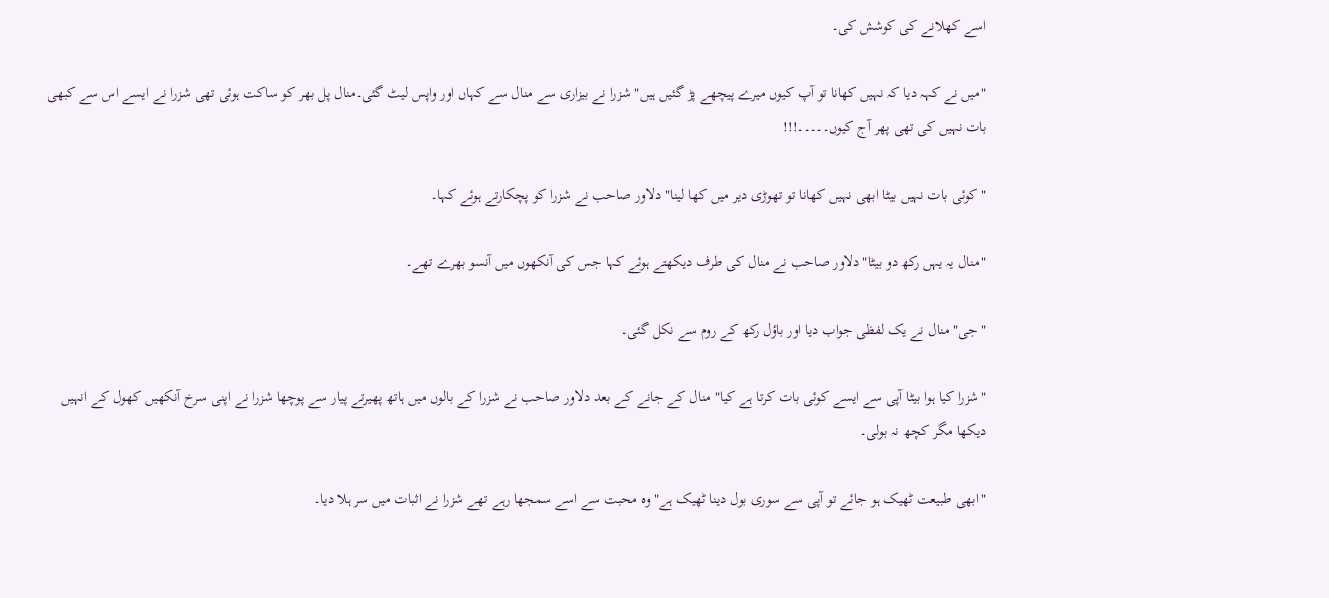اسے کھلانے کی کوشش کی۔

"میں نے کہہ دیا کہ نہیں کھانا تو آپ کیوں میرے پیچھے پڑ گئیں ہیں" شزرا نے بیزاری سے منال سے کہاں اور واپس لیٹ گئی۔منال پل بھر کو ساکت ہوئی تھی شزرا نے ایسے اس سے کبھی بات نہیں کی تھی پھر آج کیوں۔۔۔۔۔!!!

"کوئی بات نہیں بیٹا ابھی نہیں کھانا تو تھوڑی دیر میں کھا لینا" دلاور صاحب نے شزرا کو پچکارتے ہوئے کہا۔

"منال یہ یہں رکھ دو بیٹا"دلاور صاحب نے منال کی طرف دیکھتے ہوئے کہا جس کی آنکھوں میں آنسو بھرے تھے۔

"جی" منال نے یک لفظی جواب دیا اور باؤل رکھ کے روم سے نکل گئی۔

"شزرا کیا ہوا بیٹا آپی سے ایسے کوئی بات کرتا ہے کیا" منال کے جانے کے بعد دلاور صاحب نے شزرا کے بالوں میں ہاتھ پھیرتے پیار سے پوچھا شزرا نے اپنی سرخ آنکھیں کھول کے انہیں دیکھا مگر کچھ نہ بولی۔

"ابھی طبیعت ٹھیک ہو جائے تو آپی سے سوری بول دینا ٹھیک ہے" وہ محبت سے اسے سمجھا رہے تھے شزرا نے اثبات میں سر ہلا دیا۔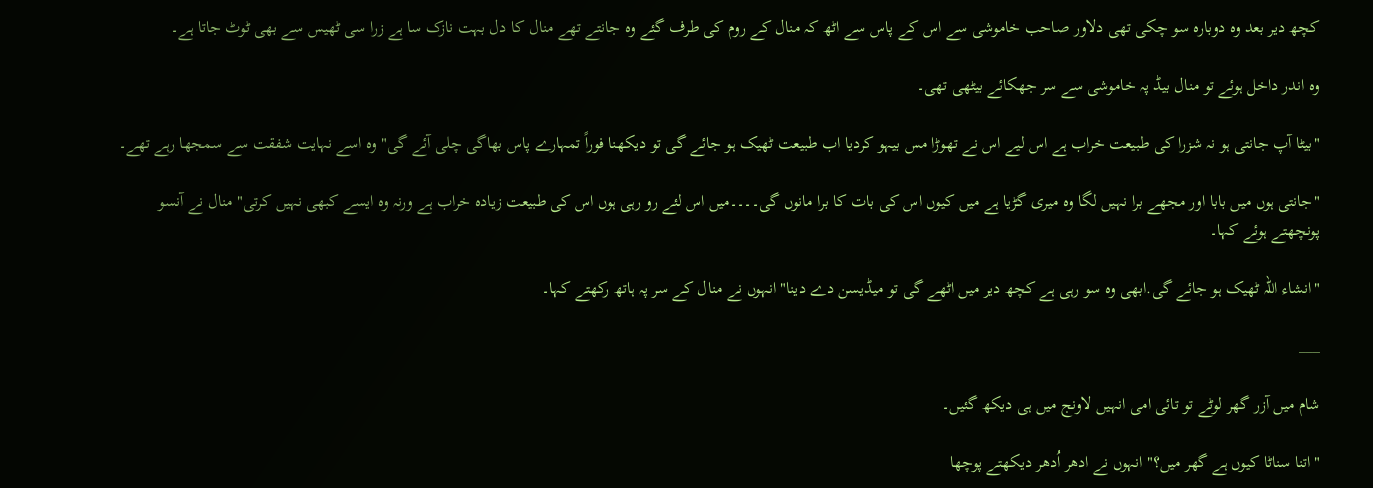کچھ دیر بعد وہ دوبارہ سو چکی تھی دلاور صاحب خاموشی سے اس کے پاس سے اٹھ کہ منال کے روم کی طرف گئے وہ جانتے تھے منال کا دل بہت نازک سا ہے زرا سی ٹھیس سے بھی ٹوٹ جاتا ہے۔

وہ اندر داخل ہوئے تو منال بیڈ پہ خاموشی سے سر جھکائے بیٹھی تھی۔

"بیٹا آپ جانتی ہو نہ شزرا کی طبیعت خراب ہے اس لیے اس نے تھوڑا مس بیہو کردیا اب طبیعت ٹھیک ہو جائے گی تو دیکھنا فوراً تمہارے پاس بھاگی چلی آئے گی" وہ اسے نہایت شفقت سے سمجھا رہے تھے۔

"جانتی ہوں میں بابا اور مجھے برا نہیں لگا وہ میری گڑیا ہے میں کیوں اس کی بات کا برا مانوں گی۔۔۔۔میں اس لئے رو رہی ہوں اس کی طبیعت زیادہ خراب ہے ورنہ وہ ایسے کبھی نہیں کرتی" منال نے آنسو پونچھتے ہوئے کہا۔

"انشاء اللہ ٹھیک ہو جائے گی.ابھی وہ سو رہی ہے کچھ دیر میں اٹھے گی تو میڈیسن دے دینا" انہوں نے منال کے سر پہ ہاتھ رکھتے کہا۔

___

شام میں آزر گھر لوٹے تو تائی امی انہیں لاونج میں ہی دیکھ گئیں۔

"اتنا سناٹا کیوں ہے گھر میں؟" انہوں نے ادھر اُدھر دیکھتے پوچھا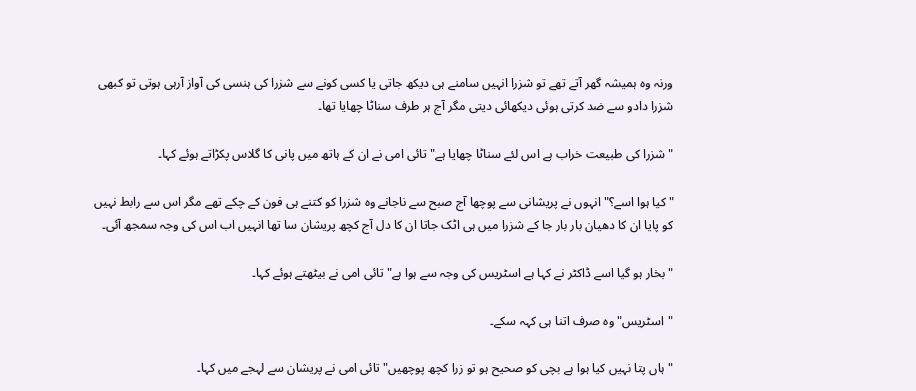ورنہ وہ ہمیشہ گھر آتے تھے تو شزرا انہیں سامنے ہی دیکھ جاتی یا کسی کونے سے شزرا کی ہنسی کی آواز آرہی ہوتی تو کبھی شزرا دادو سے ضد کرتی ہوئی دیکھائی دیتی مگر آج ہر طرف سناٹا چھایا تھا۔

"شزرا کی طبیعت خراب ہے اس لئے سناٹا چھایا ہے" تائی امی نے ان کے ہاتھ میں پانی کا گلاس پکڑاتے ہوئے کہا۔

"کیا ہوا اسے؟" انہوں نے پریشانی سے پوچھا آج صبح سے ناجانے وہ شزرا کو کتنے ہی فون کے چکے تھے مگر اس سے رابط نہیں کو پایا ان کا دھیان بار بار جا کے شزرا میں ہی اٹک جاتا ان کا دل آج کچھ پریشان سا تھا انہیں اب اس کی وجہ سمجھ آئی۔

"بخار ہو گیا اسے ڈاکٹر نے کہا ہے اسٹریس کی وجہ سے ہوا ہے" تائی امی نے بیٹھتے ہوئے کہا۔

"اسٹریس"وہ صرف اتنا ہی کہہ سکے۔

"ہاں پتا نہیں کیا ہوا ہے بچی کو صحیح ہو تو زرا کچھ پوچھیں" تائی امی نے پریشان سے لہجے میں کہا۔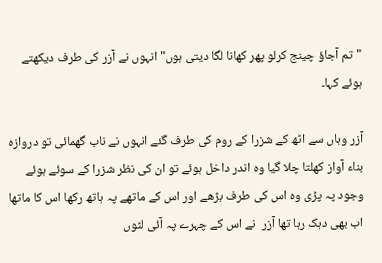"تم آجاؤ چینج کرلو پھر کھانا لگا دیتی ہوں" انہوں نے آزر کی طرف دیکھتے ہوئے کہا۔

آزر وہاں سے اٹھ کے شزرا کے روم کی طرف گئے انہوں نے ناب گھمائی تو دروازہ بناء آواز کھلتا چلا گیا وہ اندر داخل ہوئے تو ان کی نظر شزرا کے سوئے ہوئے وجود پہ پڑی وہ اس کی طرف بڑھے اور اس کے ماتھے پہ ہاتھ رکھا اس کا ماتھا اب بھی دہک رہا تھا آزر  نے اس کے چہرے پہ آئی لٹوں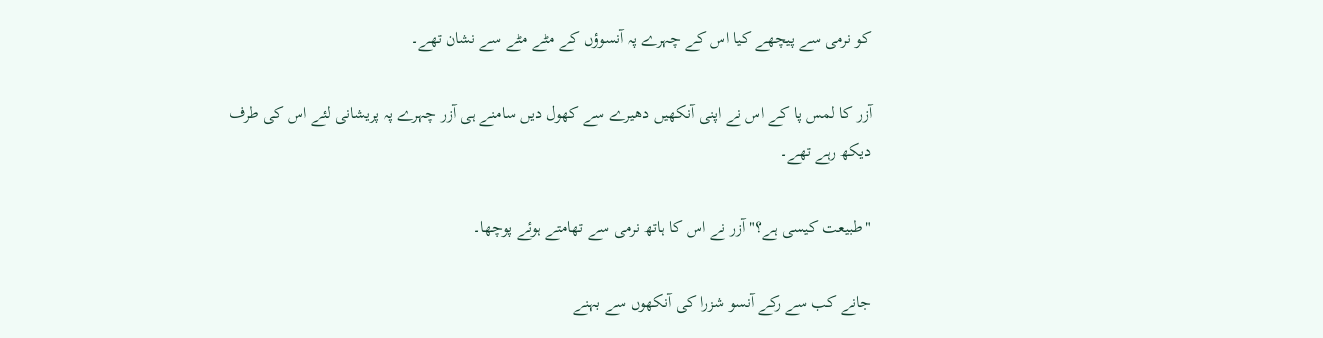کو نرمی سے پیچھے کیا اس کے چہرے پہ آنسوؤں کے مٹے مٹے سے نشان تھے۔

آزر کا لمس پا کے اس نے اپنی آنکھیں دھیرے سے کھول دیں سامنے ہی آزر چہرے پہ پریشانی لئے اس کی طرف دیکھ رہے تھے۔

"طبیعت کیسی ہے؟" آزر نے اس کا ہاتھ نرمی سے تھامتے ہوئے پوچھا۔

جانے کب سے رکے آنسو شزرا کی آنکھوں سے بہنے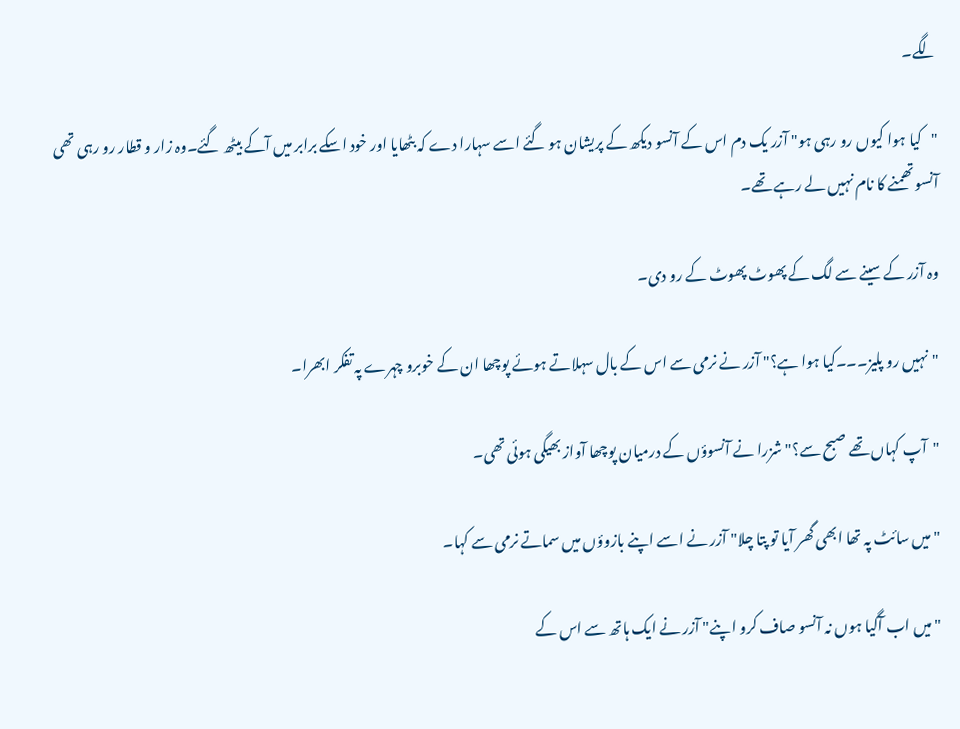لگے۔

"کیا ہوا کیوں رو رہی ہو" آزر یک دم اس کے آنسو دیکھ کے پریشان ہو گئے اسے سہارا دے کہ بٹھایا اور خود اسکے برابر میں آکے بیٹھ گئے۔وہ زار و قطار رو رہی تھی آنسو تھمنے کا نام نہیں لے رہے تھے۔

وہ آزر کے سینے سے لگ کے پھوٹ پھوٹ کے رو دی۔

"نہیں رو پلیز۔۔۔کیا ہوا ہے؟" آزر نے نرمی سے اس کے بال سہلاتے ہوئے پوچھا ان کے خوبرو چہرے پہ تفکر ابھرا۔

"آپ کہاں تھے صبح سے؟" شزرا نے آنسوؤں کے درمیان پوچھا آواز بھیگی ہوئی تھی۔

"میں سائٹ پہ تھا ابھی گھر آیا تو پتا چلا" آزر نے اسے اپنے بازوؤں میں سماتے نرمی سے کہا۔

"میں اب آگیا ہوں نہ آنسو صاف کرو اپنے" آزر نے ایک ہاتھ سے اس کے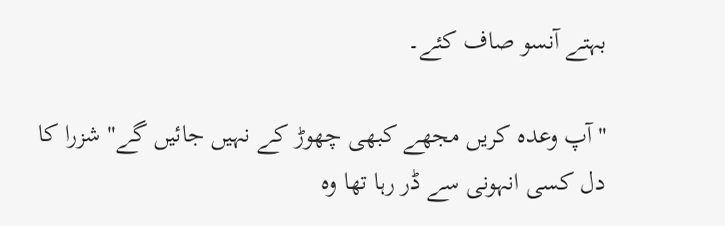بہتے آنسو صاف کئے۔

"آپ وعدہ کریں مجھے کبھی چھوڑ کے نہیں جائیں گے" شزرا کا دل کسی انہونی سے ڈر رہا تھا وہ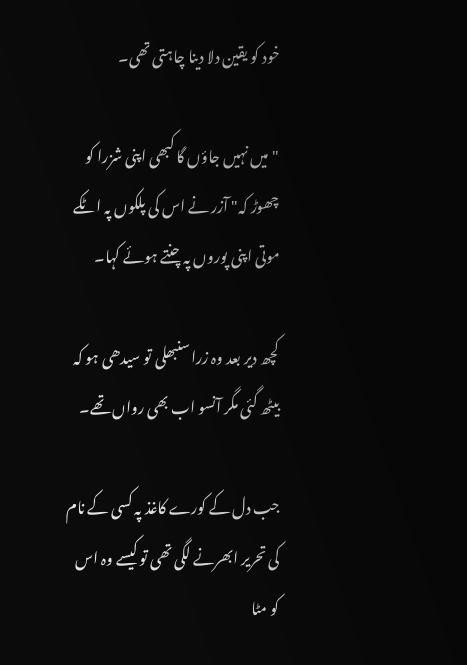خود کو یقین دلا دینا چاہتی تھی۔

"میں نہیں جاؤں گا کبھی اپنی شزرا کو چھوڑ کہ" آزر نے اس کی پلکوں پہ اٹکے موتی اپنی پوروں پہ چنتے ہوئے کہا۔

کچھ دیر بعد وہ زرا سنبھلی تو سیدھی ہو کہ بیٹھ گئی مگر آنسو اب بھی رواں تھے۔

جب دل کے کورے کاغذ پہ کسی کے نام کی تحریر ابھرنے لگی تھی تو کیسے وہ اس کو مٹا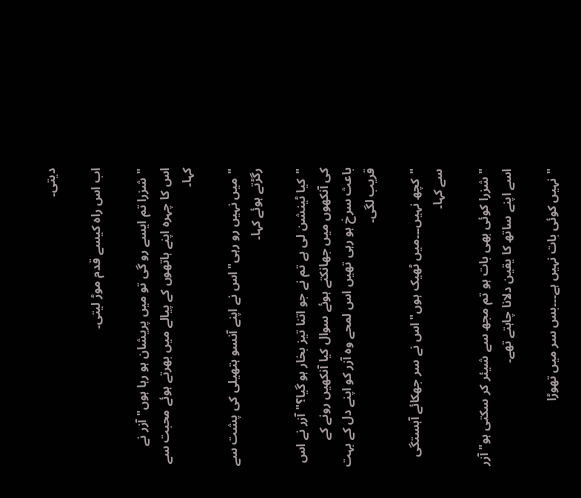دیتی۔

اب اس راہ کیسے قدم موڑ لیتی۔

"شزرا تم ایسے رو گی تو میں پریشان ہو رہا ہوں" آزر نے اس کا چہرہ اپنے ہاتھوں کے پیالے میں بھرتے ہوئے محبت سے کہا۔

"میں نہیں رو رہی" اس نے اپنے آنسو ہتھیلی کی پشت سے رگڑتے ہوئے کہا۔

"کیا ٹینشن لی ہے تم نے جو اتنا تیز بخار ہو گیا؟" آزر نے اس کی آنکھوں میں جھانکتے ہوئے سوال کیا آنکھیں رونے کے باعث سرخ ہو رہی تھیں اس لمحے وہ آزر کو اپنے دل کے بہت قریب لگی۔

"کچھ نہیں۔۔۔میں ٹھیک ہوں" اس نے سر جھکائے آہستگی سے کہا۔

"شزرا کوئی بھی بات ہو تم مجھ سے شیئر کر سکتی ہو" آزر اسے اپنے ساتھ کا یقین دلانا چاہتے تھے۔

"نہیں کوئی بات نہیں ہے۔۔۔بس سر میں تھوڑا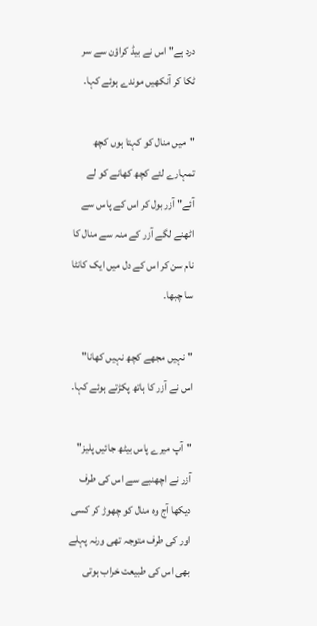درد ہے" اس نے بیڈ کراؤن سے سر ٹکا کر آنکھیں موندے ہوئے کہا۔

"میں منال کو کہتا ہوں کچھ تمہارے لئے کچھ کھانے کو لے آئے" آزر بول کر اس کے پاس سے اٹھنے لگے آزر کے منہ سے منال کا نام سن کر اس کے دل میں ایک کانٹا سا چبھا۔

"نہیں مجھے کچھ نہیں کھانا" اس نے آزر کا ہاتھ پکڑتے ہوئے کہا۔

"آپ میرے پاس بیٹھ جائیں پلیز" آزر نے اچھنبے سے اس کی طرف دیکھا آج وہ منال کو چھوڑ کر کسی اور کی طرف متوجہ تھی ورنہ پہلے بھی اس کی طبیعت خراب ہوتی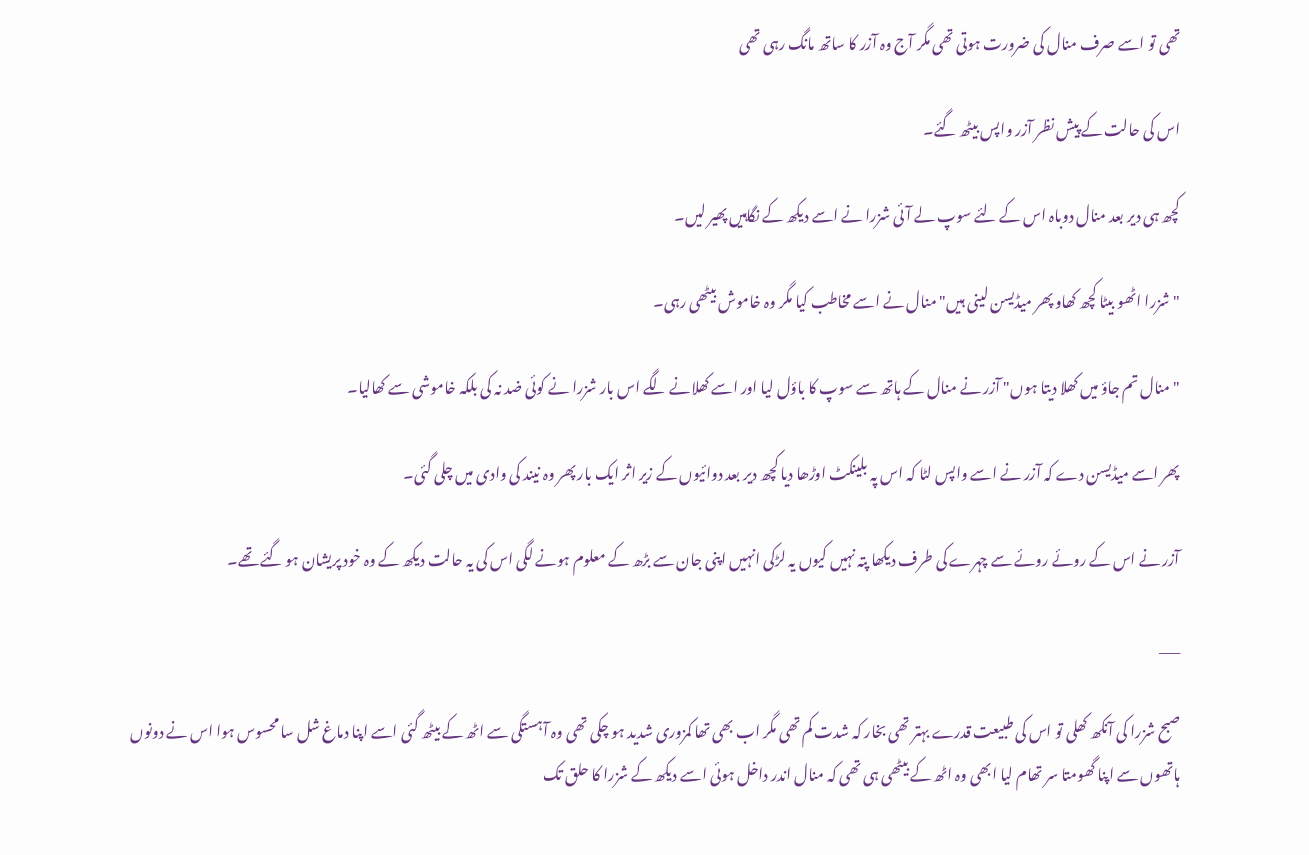تھی تو اسے صرف منال کی ضرورت ہوتی تھی مگر آج وہ آزر کا ساتھ مانگ رہی تھی

اس کی حالت کے پیش نظر آزر واپس بیٹھ گئے۔

کچھ ہی دیر بعد منال دوباہ اس کے لئے سوپ لے آئی شزرا نے اسے دیکھ کے نگاہیں پھیر لیں۔

"شزرا اٹھو بیٹا کچھ کھاو پھر میڈیسن لینی ہیں" منال نے اسے مخاطب کیا مگر وہ خاموش بیٹھی رہی۔

"منال تم جاؤ میں کھلا دیتا ہوں" آزر نے منال کے ہاتھ سے سوپ کا باؤل لیا اور اسے کھلانے لگے اس بار شزرا نے کوئی ضد نہ کی بلکہ خاموشی سے کھالیا۔

پھر اسے میڈیسن دے کہ آزر نے اسے واپس لٹا کہ اس پہ بلینکٹ اوڑھا دیا کچھ دیر بعد دوائیوں کے زیر اثر ایک بار پھر وہ نیند کی وادی میں چلی گئی۔

آزر نے اس کے روئے روئے سے چہرے کی طرف دیکھا پتہ نہیں کیوں یہ لڑکی انہیں اپنی جان سے بڑھ کے معلوم ہونے لگی اس کی یہ حالت دیکھ کے وہ خود پریشان ہو گئے تھے۔

___

صبح شزرا کی آنکھ کھلی تو اس کی طبیعت قدرے بہتر تھی بخار کہ شدت کم تھی مگر اب بھی تھا کمزوری شدید ہو چکی تھی وہ آہستگی سے اٹھ کے بیٹھ گئی اسے اپنا دماغ شل سا محسوس ہوا اس نے دونوں ہاتھوں سے اپنا گھومتا سر تھام لیا ابھی وہ اٹھ کے بیٹھی ہی تھی کہ منال اندر داخل ہوئی اسے دیکھ کے شزرا کا حلق تک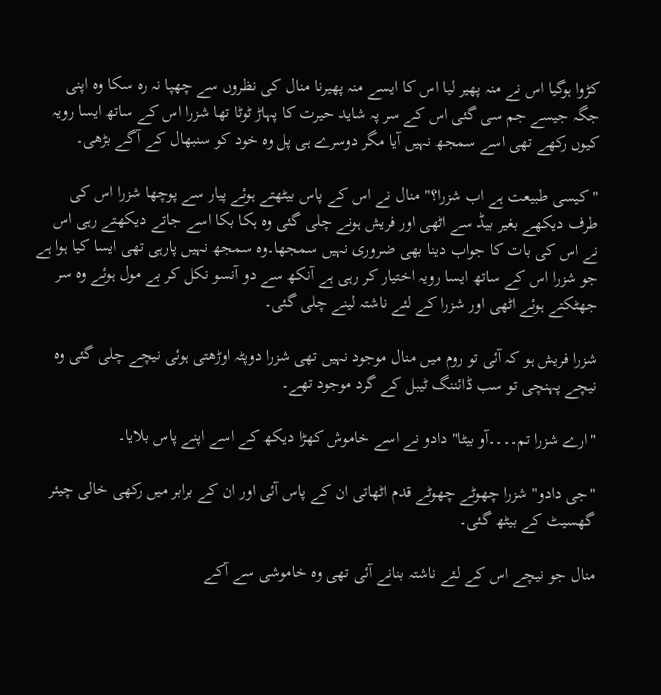کڑوا ہوگیا اس نے منہ پھیر لیا اس کا ایسے منہ پھیرنا منال کی نظروں سے چھپا نہ رہ سکا وہ اپنی جگہ جیسے جم سی گئی اس کے سر پہ شاید حیرت کا پہاڑ ٹوٹا تھا شزرا اس کے ساتھ ایسا رویہ کیوں رکھے تھی اسے سمجھ نہیں آیا مگر دوسرے ہی پل وہ خود کو سنبھال کے آگے بڑھی۔

"کیسی طبیعت ہے اب شزرا؟" منال نے اس کے پاس بیٹھتے ہوئے پیار سے پوچھا شزرا اس کی طرف دیکھے بغیر بیڈ سے اٹھی اور فریش ہونے چلی گئی وہ ہکا بکا اسے جاتے دیکھتے رہی اس نے اس کی بات کا جواب دینا بھی ضروری نہیں سمجھا۔وہ سمجھ نہیں پارہی تھی ایسا کیا ہوا ہے جو شزرا اس کے ساتھ ایسا رویہ اختیار کر رہی ہے آنکھ سے دو آنسو نکل کر بے مول ہوئے وہ سر جھٹکتے ہوئے اٹھی اور شزرا کے لئے ناشتہ لینے چلی گئی۔

شزرا فریش ہو کہ آئی تو روم میں منال موجود نہیں تھی شزرا دوپٹہ اوڑھتی ہوئی نیچے چلی گئی وہ نیچے پہنچی تو سب ڈائننگ ٹیبل کے گرد موجود تھے۔

"ارے شزرا تم۔۔۔۔آو بیٹا" دادو نے اسے خاموش کھڑا دیکھ کے اسے اپنے پاس بلایا۔

"جی دادو" شزرا چھوٹے چھوٹے قدم اٹھاتی ان کے پاس آئی اور ان کے برابر میں رکھی خالی چیئر گھسیٹ کے بیٹھ گئی۔

منال جو نیچے اس کے لئے ناشتہ بنانے آئی تھی وہ خاموشی سے آکے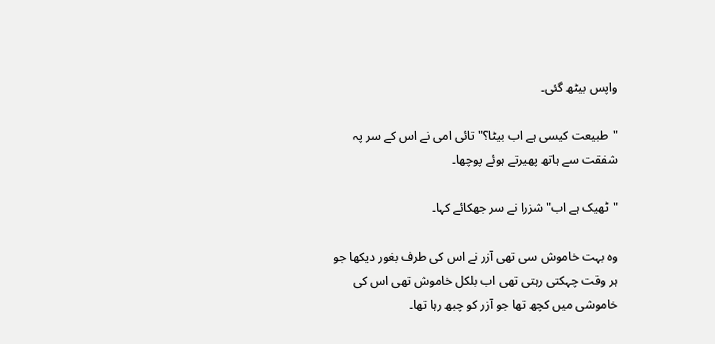واپس بیٹھ گئی۔

"طبیعت کیسی ہے اب بیٹا؟" تائی امی نے اس کے سر پہ شفقت سے ہاتھ پھیرتے ہوئے پوچھا۔

"ٹھیک ہے اب" شزرا نے سر جھکائے کہا۔

وہ بہت خاموش سی تھی آزر نے اس کی طرف بغور دیکھا جو ہر وقت چہکتی رہتی تھی اب بلکل خاموش تھی اس کی خاموشی میں کچھ تھا جو آزر کو چبھ رہا تھا۔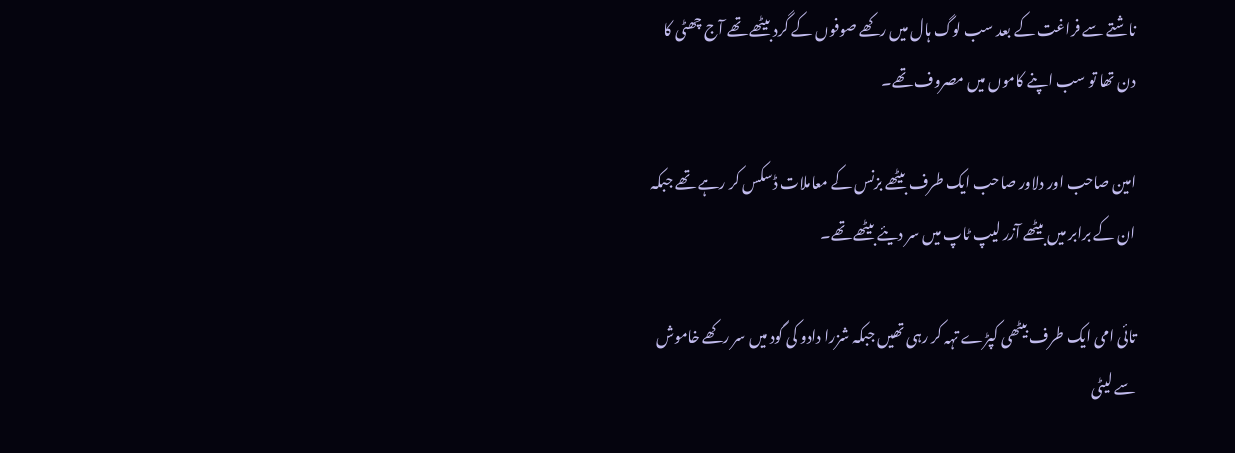ناشتے سے فراغت کے بعد سب لوگ ہال میں رکھے صوفوں کے گرد بیٹھے تھے آج چھٹی کا دن تھا تو سب اپنے کاموں میں مصروف تھے۔

امین صاحب اور دلاور صاحب ایک طرف بیٹھے بزنس کے معاملات ڈسکس کر رہے تھے جبکہ ان کے برابر میں بیٹھے آزر لیپ ٹاپ میں سر دیئے بیٹھے تھے۔

تائی امی ایک طرف بیٹھی کپڑے تہہ کر رہی تھیں جبکہ شزرا دادو کی گود میں سر رکھے خاموش سے لیٹی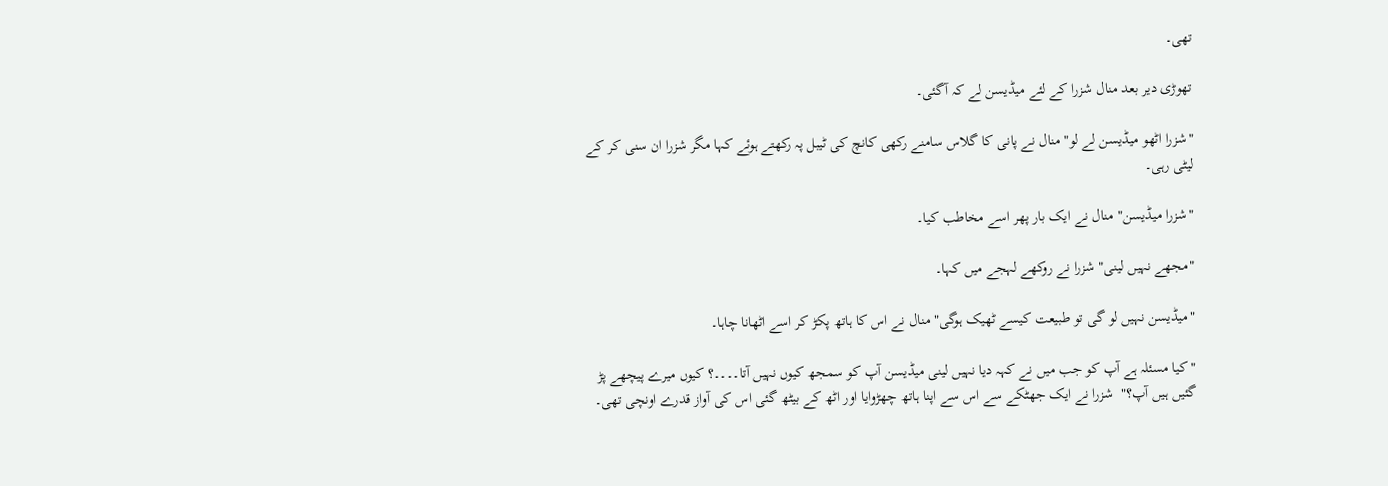تھی۔

تھوڑی دیر بعد منال شزرا کے لئے میڈیسن لے کہ آگئی۔

"شزرا اٹھو میڈیسن لے لو" منال نے پانی کا گلاس سامنے رکھی کانچ کی ٹیبل پہ رکھتے ہوئے کہا مگر شزرا ان سنی کر کے لیٹی رہی۔

"شزرا میڈیسن" منال نے ایک بار پھر اسے مخاطب کیا۔

"مجھے نہیں لینی" شزرا نے روکھے لہجے میں کہا۔

"میڈیسن نہیں لو گی تو طبیعت کیسے ٹھیک ہوگی" منال نے اس کا ہاتھ پکڑ کر اسے اٹھانا چاہا۔

"کیا مسئلہ ہے آپ کو جب میں نے کہہ دیا نہیں لینی میڈیسن آپ کو سمجھ کیوں نہیں آتا۔۔۔۔؟ کیوں میرے پیچھے پڑ گئیں ہیں آپ؟"  شزرا نے ایک جھٹکے سے اس سے اپنا ہاتھ چھڑوایا اور اٹھ کے بیٹھ گئی اس کی آواز قدرے اونچی تھی۔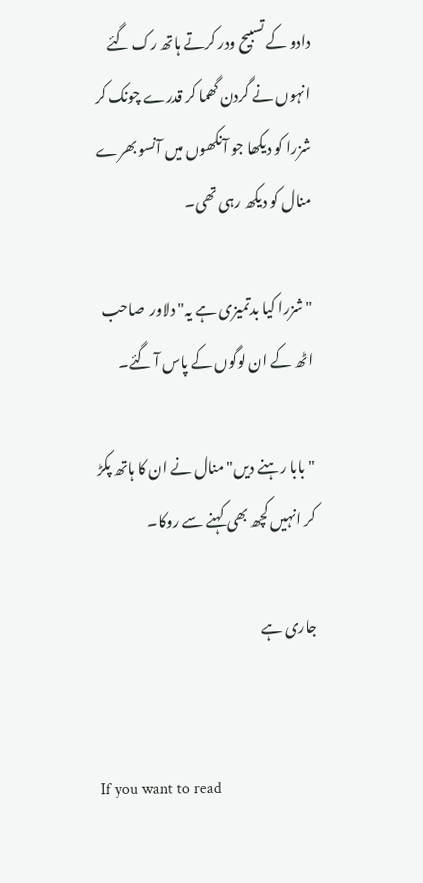دادو کے تسبیح ودر کرتے ہاتھ رک گئے انہوں نے گردن گھما کر قدرے چونک کر شزرا کو دیکھا جو آنکھوں میں آنسو بھرے منال کو دیکھ رہی تھی۔

" شزرا کیا بدتمیزی ہے یہ" دلاور  صاحب اٹھ کے ان لوگوں کے پاس آ گئے۔

"بابا رہنے دیں" منال نے ان کا ہاتھ پکڑ کر انہیں کچھ بھی کہنے سے روکا۔

جاری ہے


If you want to read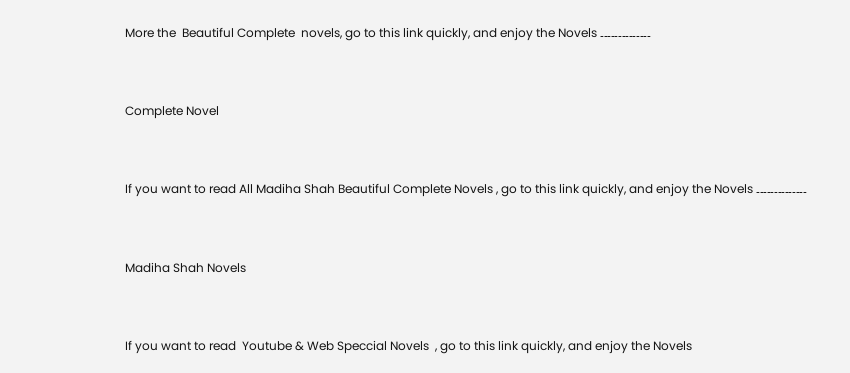More the  Beautiful Complete  novels, go to this link quickly, and enjoy the Novels ۔۔۔۔۔۔۔۔۔۔۔۔۔۔



Complete Novel



If you want to read All Madiha Shah Beautiful Complete Novels , go to this link quickly, and enjoy the Novels ۔۔۔۔۔۔۔۔۔۔۔۔۔۔



Madiha Shah Novels



If you want to read  Youtube & Web Speccial Novels  , go to this link quickly, and enjoy the Novels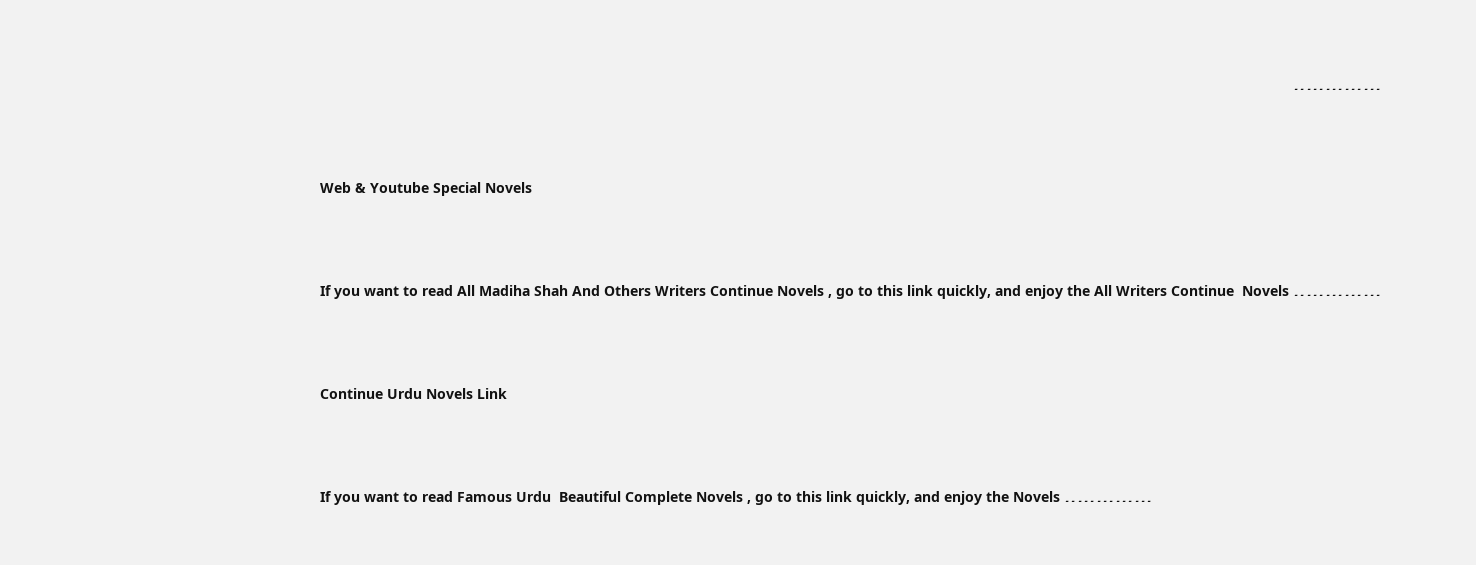۔۔۔۔۔۔۔۔۔۔۔۔۔۔



Web & Youtube Special Novels



If you want to read All Madiha Shah And Others Writers Continue Novels , go to this link quickly, and enjoy the All Writers Continue  Novels ۔۔۔۔۔۔۔۔۔۔۔۔۔۔



Continue Urdu Novels Link



If you want to read Famous Urdu  Beautiful Complete Novels , go to this link quickly, and enjoy the Novels ۔۔۔۔۔۔۔۔۔۔۔۔۔۔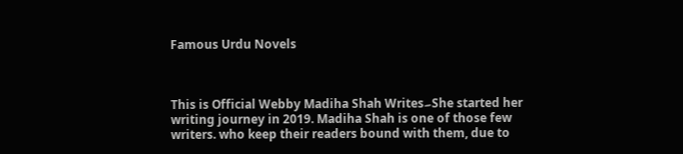Famous Urdu Novels



This is Official Webby Madiha Shah Writes۔She started her writing journey in 2019. Madiha Shah is one of those few writers. who keep their readers bound with them, due to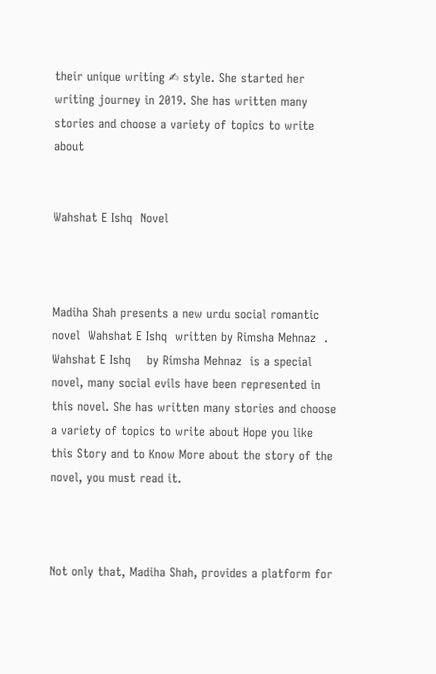their unique writing ✍ style. She started her writing journey in 2019. She has written many stories and choose a variety of topics to write about


Wahshat E Ishq  Novel



Madiha Shah presents a new urdu social romantic novel  Wahshat E Ishq  written by Rimsha Mehnaz  . Wahshat E Ishq    by Rimsha Mehnaz  is a special novel, many social evils have been represented in this novel. She has written many stories and choose a variety of topics to write about Hope you like this Story and to Know More about the story of the novel, you must read it.



Not only that, Madiha Shah, provides a platform for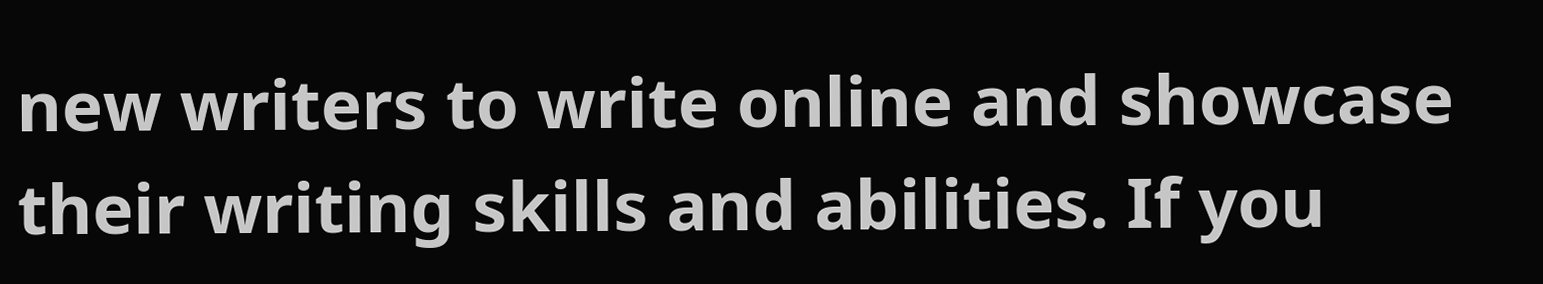new writers to write online and showcase their writing skills and abilities. If you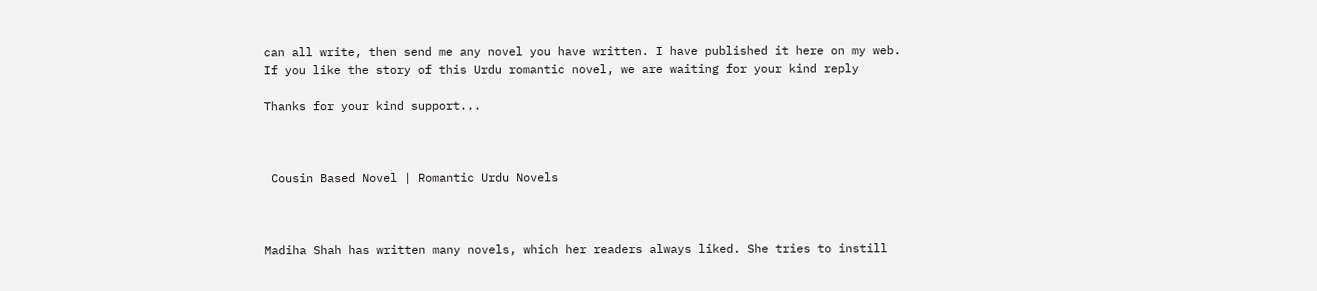can all write, then send me any novel you have written. I have published it here on my web. If you like the story of this Urdu romantic novel, we are waiting for your kind reply

Thanks for your kind support...



 Cousin Based Novel | Romantic Urdu Novels



Madiha Shah has written many novels, which her readers always liked. She tries to instill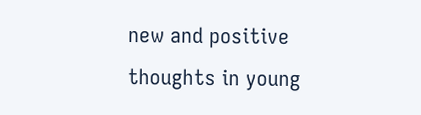new and positive thoughts in young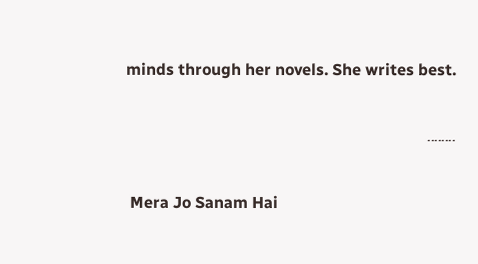minds through her novels. She writes best.

۔۔۔۔۔۔۔۔

 Mera Jo Sanam Hai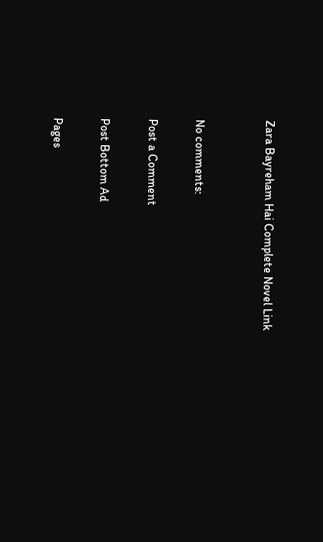Zara Bayreham Hai Complete Novel Link


No comments:

Post a Comment

Post Bottom Ad

Pages